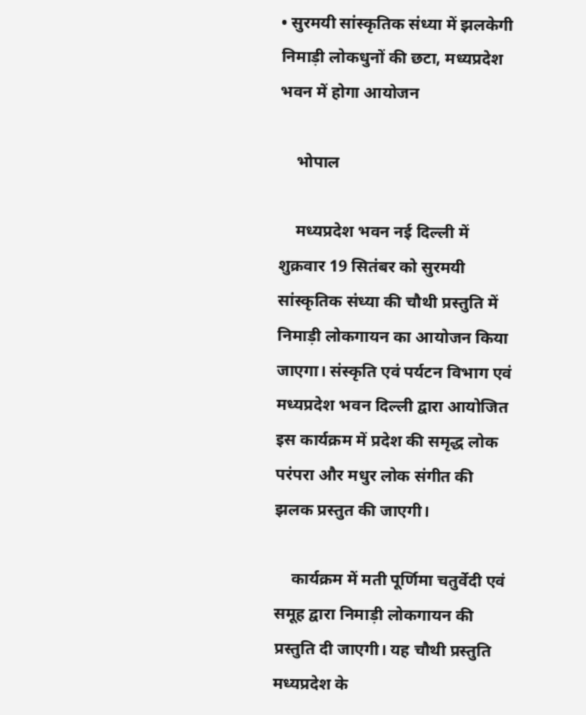• सुरमयी सांस्कृतिक संध्या में झलकेगी निमाड़ी लोकधुनों की छटा, मध्यप्रदेश भवन में होगा आयोजन

    भोपाल

    मध्यप्रदेश भवन नई दिल्ली में शुक्रवार 19 सितंबर को सुरमयी सांस्कृतिक संध्या की चौथी प्रस्तुति में निमाड़ी लोकगायन का आयोजन किया जाएगा। संस्कृति एवं पर्यटन विभाग एवं मध्यप्रदेश भवन दिल्ली द्वारा आयोजित इस कार्यक्रम में प्रदेश की समृद्ध लोक परंपरा और मधुर लोक संगीत की झलक प्रस्तुत की जाएगी।

    कार्यक्रम में मती पूर्णिमा चतुर्वेदी एवं समूह द्वारा निमाड़ी लोकगायन की प्रस्तुति दी जाएगी। यह चौथी प्रस्तुति मध्यप्रदेश के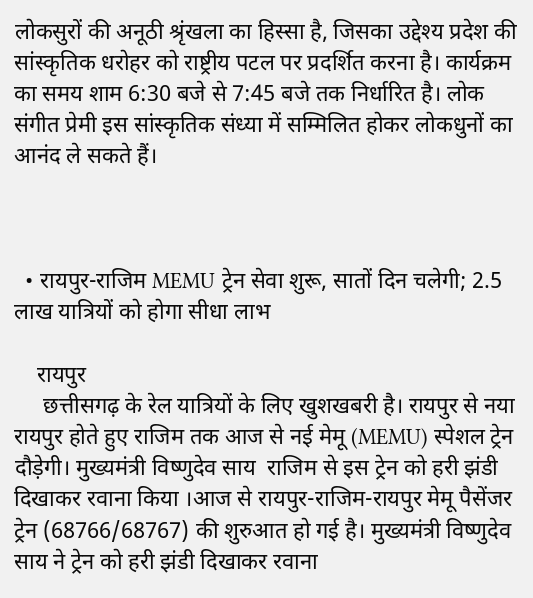लोकसुरों की अनूठी श्रृंखला का हिस्सा है, जिसका उद्देश्य प्रदेश की सांस्कृतिक धरोहर को राष्ट्रीय पटल पर प्रदर्शित करना है। कार्यक्रम का समय शाम 6:30 बजे से 7:45 बजे तक निर्धारित है। लोक संगीत प्रेमी इस सांस्कृतिक संध्या में सम्मिलित होकर लोकधुनों का आनंद ले सकते हैं।



  • रायपुर-राजिम MEMU ट्रेन सेवा शुरू, सातों दिन चलेगी; 2.5 लाख यात्रियों को होगा सीधा लाभ

    रायपुर
     छत्तीसगढ़ के रेल यात्रियों के लिए खुशखबरी है। रायपुर से नया रायपुर होते हुए राजिम तक आज से नई मेमू (MEMU) स्पेशल ट्रेन दौड़ेगी। मुख्यमंत्री विष्णुदेव साय  राजिम से इस ट्रेन को हरी झंडी दिखाकर रवाना किया ।आज से रायपुर-राजिम-रायपुर मेमू पैसेंजर ट्रेन (68766/68767) की शुरुआत हो गई है। मुख्यमंत्री विष्णुदेव साय ने ट्रेन को हरी झंडी दिखाकर रवाना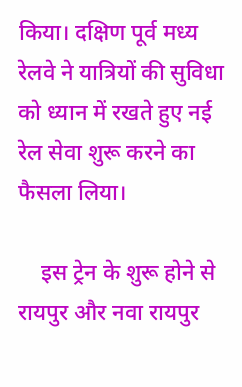किया। दक्षिण पूर्व मध्य रेलवे ने यात्रियों की सुविधा को ध्यान में रखते हुए नई रेल सेवा शुरू करने का फैसला लिया।

    इस ट्रेन के शुरू होने से रायपुर और नवा रायपुर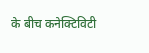के बीच कनेक्टिविटी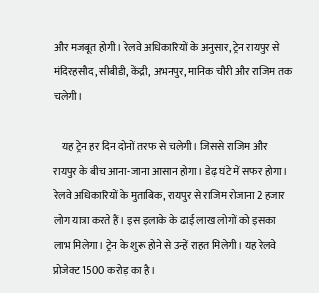और मजबूत होगी। रेलवे अधिकारियों के अनुसार, ट्रेन रायपुर से मंदिरहसौद, सीबीडी, केंद्री, अभनपुर, मानिक चौरी और राजिम तक चलेगी।

    यह ट्रेन हर दिन दोनों तरफ से चलेगी। जिससे राजिम और रायपुर के बीच आना-जाना आसान होगा। डेढ़ घंटे में सफर होगा। रेलवे अधिकारियों के मुताबिक, रायपुर से राजिम रोजाना 2 हजार लोग यात्रा करते हैं। इस इलाके के ढाई लाख लोगों को इसका लाभ मिलेगा। ट्रेन के शुरू होने से उन्हें राहत मिलेगी। यह रेलवे प्रोजेक्ट 1500 करोड़ का है।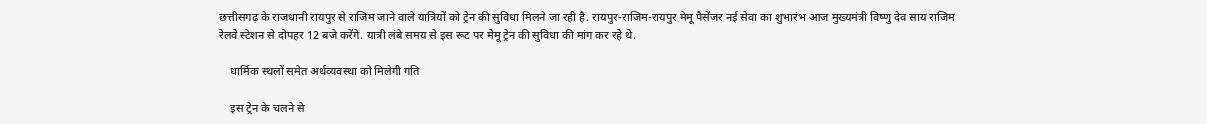छत्तीसगढ़ के राजधानी रायपुर से राजिम जाने वाले यात्रियों को ट्रेन की सुविधा मिलने जा रही है. रायपुर-राजिम-रायपुर मेमू पैसेंजर नई सेवा का शुभारंभ आज मुख्यमंत्री विष्णु देव साय राजिम रेलवे स्टेशन से दोपहर 12 बजे करेंगे. यात्री लंबे समय से इस रूट पर मेमू ट्रेन की सुविधा की मांग कर रहे थे.

    धार्मिक स्थलों समेत अर्थव्यवस्था को मिलेगी गति

    इस ट्रेन के चलने से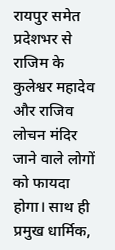रायपुर समेत प्रदेशभर से राजिम के कुलेश्वर महादेव और राजिव लोचन मंदिर जाने वाले लोगों को फायदा होगा। साथ ही प्रमुख धार्मिक,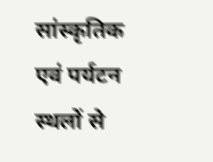सांस्कृतिक एवं पर्यटन स्थलों से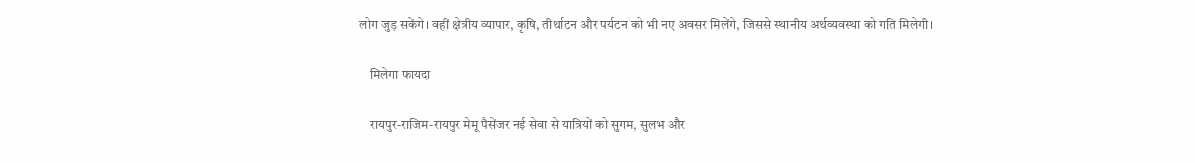लोग जुड़ सकेंगे। वहीं क्षेत्रीय व्यापार, कृषि, तीर्थाटन और पर्यटन को भी नए अवसर मिलेंगे, जिससे स्थानीय अर्थव्यवस्था को गति मिलेगी।

    मिलेगा फायदा

    रायपुर-राजिम-रायपुर मेमू पैसेंजर नई सेवा से यात्रियों को सुगम, सुलभ और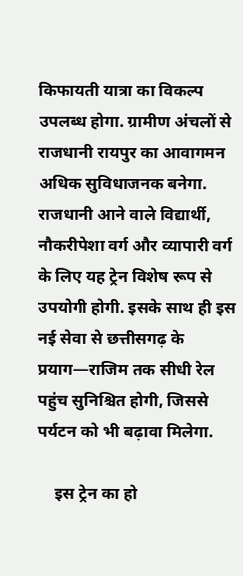किफायती यात्रा का विकल्प उपलब्ध होगा. ग्रामीण अंचलों से राजधानी रायपुर का आवागमन अधिक सुविधाजनक बनेगा. राजधानी आने वाले विद्यार्थी, नौकरीपेशा वर्ग और व्यापारी वर्ग के लिए यह ट्रेन विशेष रूप से उपयोगी होगी. इसके साथ ही इस नई सेवा से छत्तीसगढ़ के प्रयाग—राजिम तक सीधी रेल पहुंच सुनिश्चित होगी, जिससे पर्यटन को भी बढ़ावा मिलेगा.

    इस ट्रेन का हो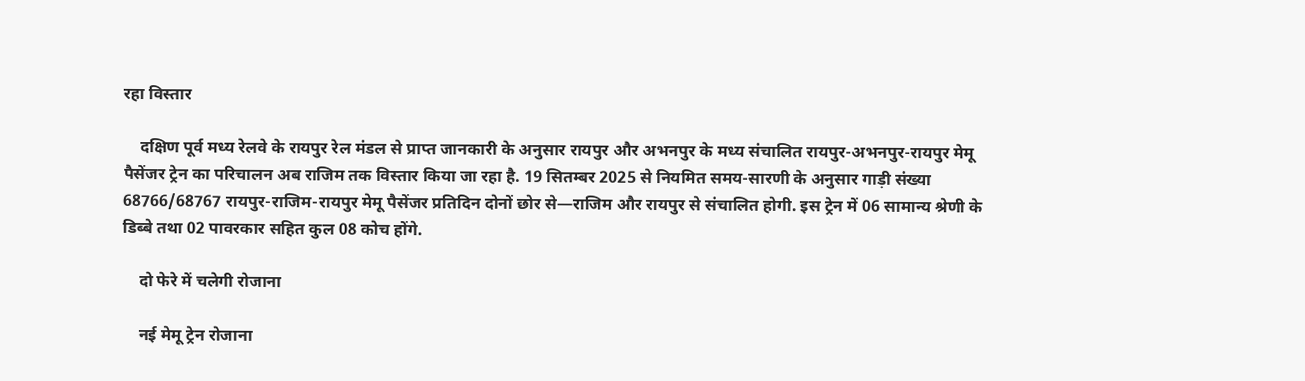रहा विस्तार

    दक्षिण पूर्व मध्य रेलवे के रायपुर रेल मंडल से प्राप्त जानकारी के अनुसार रायपुर और अभनपुर के मध्य संचालित रायपुर-अभनपुर-रायपुर मेमू पैसेंजर ट्रेन का परिचालन अब राजिम तक विस्तार किया जा रहा है. 19 सितम्बर 2025 से नियमित समय-सारणी के अनुसार गाड़ी संख्या 68766/68767 रायपुर-राजिम-रायपुर मेमू पैसेंजर प्रतिदिन दोनों छोर से—राजिम और रायपुर से संचालित होगी. इस ट्रेन में 06 सामान्य श्रेणी के डिब्बे तथा 02 पावरकार सहित कुल 08 कोच होंगे.

    दो फेरे में चलेगी रोजाना

    नई मेमू ट्रेन रोजाना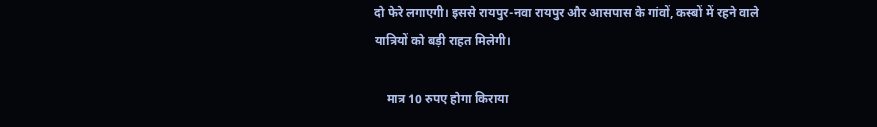दो फेरे लगाएगी। इससे रायपुर-नवा रायपुर और आसपास के गांवों, कस्बों में रहने वाले यात्रियों को बड़ी राहत मिलेगी।

    मात्र 10 रुपए होगा किराया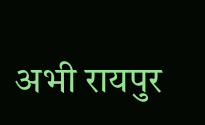अभी रायपुर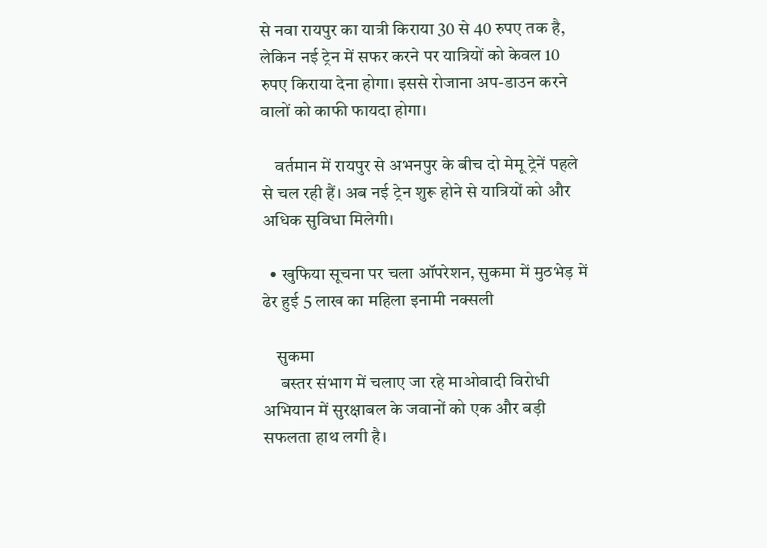से नवा रायपुर का यात्री किराया 30 से 40 रुपए तक है, लेकिन नई ट्रेन में सफर करने पर यात्रियों को केवल 10 रुपए किराया देना होगा। इससे रोजाना अप-डाउन करने वालों को काफी फायदा होगा।

    वर्तमान में रायपुर से अभनपुर के बीच दो मेमू ट्रेनें पहले से चल रही हैं। अब नई ट्रेन शुरू होने से यात्रियों को और अधिक सुविधा मिलेगी।

  • खुफिया सूचना पर चला ऑपरेशन, सुकमा में मुठभेड़ में ढेर हुई 5 लाख का महिला इनामी नक्सली

    सुकमा
     बस्तर संभाग में चलाए जा रहे माओवादी विरोधी अभियान में सुरक्षाबल के जवानों को एक और बड़ी सफलता हाथ लगी है।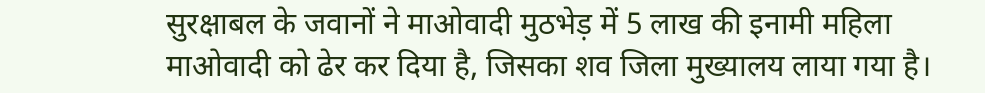सुरक्षाबल के जवानों ने माओवादी मुठभेड़ में 5 लाख की इनामी महिला माओवादी को ढेर कर दिया है, जिसका शव जिला मुख्यालय लाया गया है।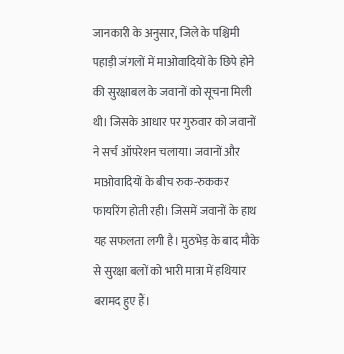जानकारी के अनुसार, जिले के पश्चिमी पहाड़ी जंगलों में माओवादियों के छिपे होने की सुरक्षाबल के जवानों को सूचना मिली थी। जिसके आधार पर गुरुवार को जवानों ने सर्च ऑपरेशन चलाया। जवानों और माओवादियों के बीच रुक-रुककर फायरिंग होती रही। जिसमें जवानों के हाथ यह सफलता लगी है। मुठभेड़ के बाद मौके से सुरक्षा बलों को भारी मात्रा में हथियार बरामद हुए हैं।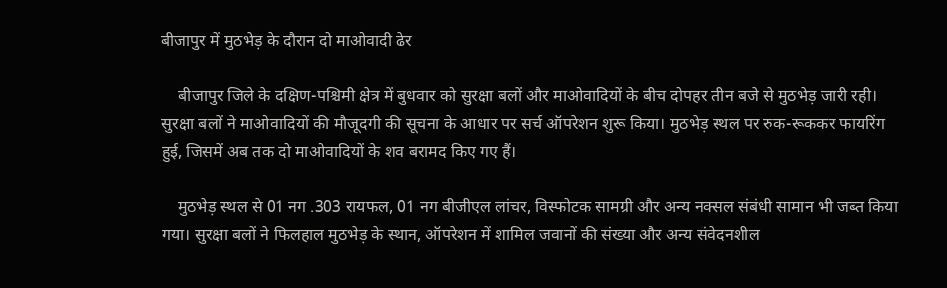बीजापुर में मुठभेड़ के दौरान दो माओवादी ढेर

    बीजापुर जिले के दक्षिण-पश्चिमी क्षेत्र में बुधवार को सुरक्षा बलों और माओवादियों के बीच दोपहर तीन बजे से मुठभेड़ जारी रही। सुरक्षा बलों ने माओवादियों की मौजूदगी की सूचना के आधार पर सर्च ऑपरेशन शुरू किया। मुठभेड़ स्थल पर रुक-रूककर फायरिंग हुई, जिसमें अब तक दो माओवादियों के शव बरामद किए गए हैं।

    मुठभेड़ स्थल से 01 नग .303 रायफल, 01 नग बीजीएल लांचर, विस्फोटक सामग्री और अन्य नक्सल संबंधी सामान भी जब्त किया गया। सुरक्षा बलों ने फिलहाल मुठभेड़ के स्थान, ऑपरेशन में शामिल जवानों की संख्या और अन्य संवेदनशील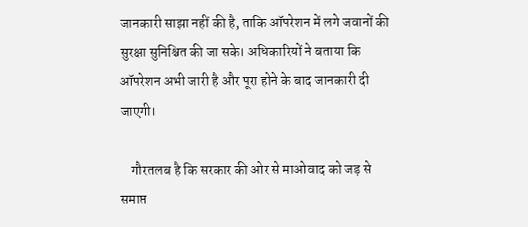जानकारी साझा नहीं की है, ताकि ऑपरेशन में लगे जवानों की सुरक्षा सुनिश्चित की जा सके। अधिकारियों ने बताया कि ऑपरेशन अभी जारी है और पूरा होने के बाद जानकारी दी जाएगी।

    गौरतलब है कि सरकार की ओर से माओवाद को जड़ से समाप्त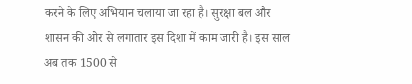करने के लिए अभियान चलाया जा रहा है। सुरक्षा बल और शासन की ओर से लगातार इस दिशा में काम जारी है। इस साल अब तक 1500 से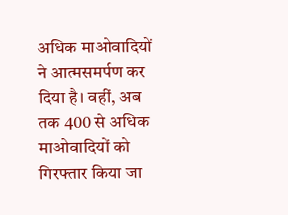अधिक माओवादियों ने आत्मसमर्पण कर दिया है। वहीं, अब तक 400 से अधिक माओवादियों को गिरफ्तार किया जा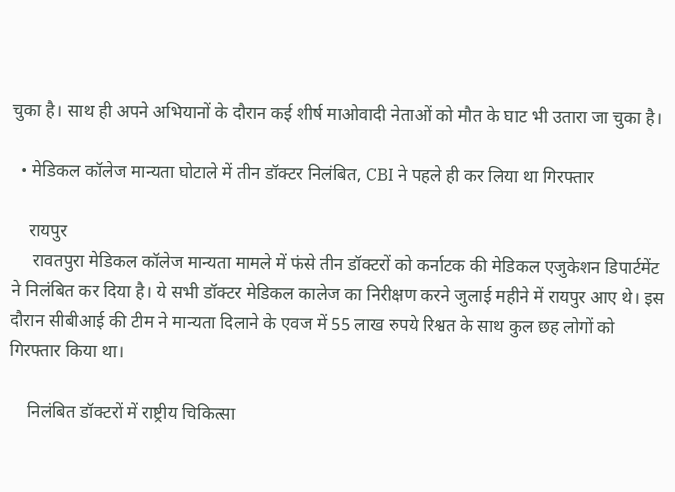चुका है। साथ ही अपने अभियानों के दौरान कई शीर्ष माओवादी नेताओं को मौत के घाट भी उतारा जा चुका है।

  • मेडिकल कॉलेज मान्यता घोटाले में तीन डॉक्टर निलंबित, CBI ने पहले ही कर लिया था गिरफ्तार

    रायपुर
     रावतपुरा मेडिकल कॉलेज मान्यता मामले में फंसे तीन डॉक्टरों को कर्नाटक की मेडिकल एजुकेशन डिपार्टमेंट ने निलंबित कर दिया है। ये सभी डॉक्टर मेडिकल कालेज का निरीक्षण करने जुलाई महीने में रायपुर आए थे। इस दौरान सीबीआई की टीम ने मान्यता दिलाने के एवज में 55 लाख रुपये रिश्वत के साथ कुल छह लोगों को गिरफ्तार किया था।

    निलंबित डॉक्टरों में राष्ट्रीय चिकित्सा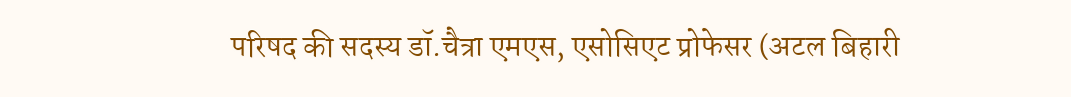परिषद की सदस्य डॉ.चैत्रा एमएस, एसोसिएट प्रोफेसर (अटल बिहारी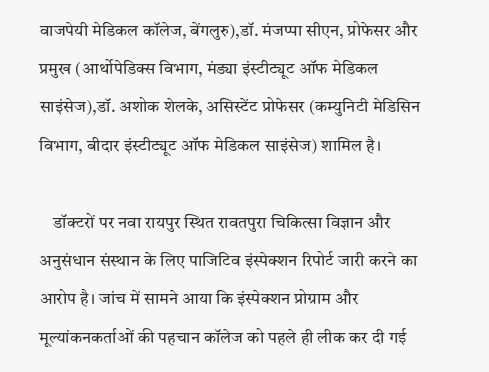वाजपेयी मेडिकल कॉलेज, बेंगलुरु),डॉ. मंजप्पा सीएन, प्रोफेसर और प्रमुख (आर्थोपेडिक्स विभाग, मंड्या इंस्टीट्यूट ऑफ मेडिकल साइंसेज),डॉ. अशोक शेलके, असिस्टेंट प्रोफेसर (कम्युनिटी मेडिसिन विभाग, बीदार इंस्टीट्यूट ऑफ मेडिकल साइंसेज) शामिल है।

    डॉक्टरों पर नवा रायपुर स्थित रावतपुरा चिकित्सा विज्ञान और अनुसंधान संस्थान के लिए पाजिटिव इंस्पेक्शन रिपोर्ट जारी करने का आरोप है। जांच में सामने आया कि इंस्पेक्शन प्रोग्राम और मूल्यांकनकर्ताओं की पहचान कॉलेज को पहले ही लीक कर दी गई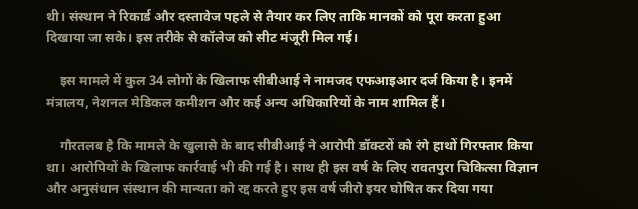थी। संस्थान ने रिकार्ड और दस्तावेज पहले से तैयार कर लिए ताकि मानकों को पूरा करता हुआ दिखाया जा सके। इस तरीके से कॉलेज को सीट मंजूरी मिल गई।

    इस मामले में कुल 34 लोगों के खिलाफ सीबीआई ने नामजद एफआइआर दर्ज किया है। इनमें मंत्रालय, नेशनल मेडिकल कमीशन और कई अन्य अधिकारियों के नाम शामिल हैं।

    गौरतलब है कि मामले के खुलासे के बाद सीबीआई ने आरोपी डॉक्टरों को रंगे हाथों गिरफ्तार किया था। आरोपियों के खिलाफ कार्रवाई भी की गई है। साथ ही इस वर्ष के लिए रावतपुरा चिकित्सा विज्ञान और अनुसंधान संस्थान की मान्यता को रद्द करते हुए इस वर्ष जीरो इयर घोषित कर दिया गया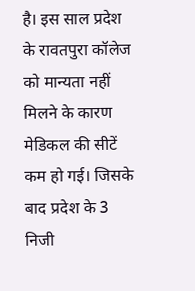है। इस साल प्रदेश के रावतपुरा कॉलेज को मान्यता नहीं मिलने के कारण मेडिकल की सीटें कम हो गई। जिसके बाद प्रदेश के 3 निजी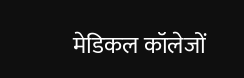मेडिकल कॉलेजों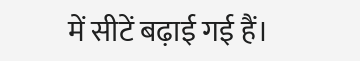में सीटें बढ़ाई गई हैं।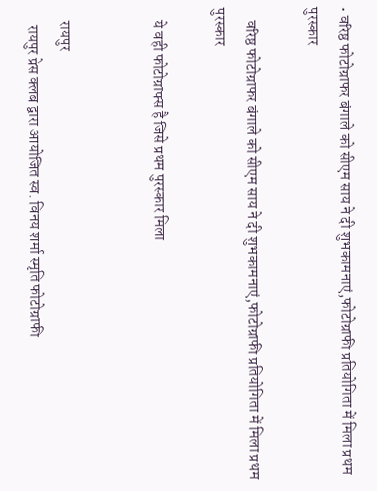• वरिष्ठ फोटोग्राफर बंगाले को सीएम साय ने दी शुभकामनाएं,फोटोग्राफी प्रतियोगिता में मिला प्रथम पुरस्कार

    वरिष्ठ फोटोग्राफर बंगाले को सीएम साय ने दी शुभकामनाएं,फोटोग्राफी प्रतियोगिता में मिला प्रथम पुरस्कार

    ये वही फोटोग्राफ्स है जिसे प्रथम पुरस्कार मिला


    रायपुर
     रायपुर प्रेस क्लब द्वारा आयोजित स्व. विनय शर्मा स्मृति फोटोग्राफी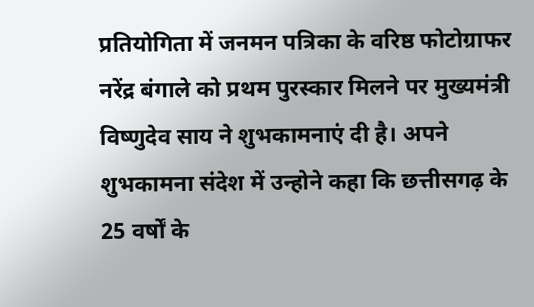प्रतियोगिता में जनमन पत्रिका के वरिष्ठ फोटोग्राफर नरेंद्र बंगाले को प्रथम पुरस्कार मिलने पर मुख्यमंत्री विष्णुदेव साय ने शुभकामनाएं दी है। अपने शुभकामना संदेश में उन्होने कहा कि छत्तीसगढ़ के 25 वर्षों के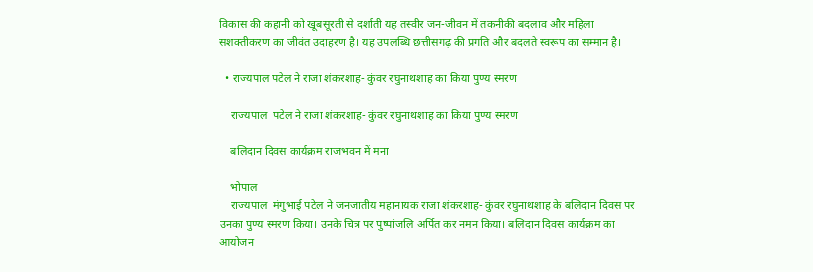विकास की कहानी को खूबसूरती से दर्शाती यह तस्वीर जन-जीवन में तकनीकी बदलाव और महिला सशक्तीकरण का जीवंत उदाहरण है। यह उपलब्धि छत्तीसगढ़ की प्रगति और बदलते स्वरूप का सम्मान है।

  • राज्यपाल पटेल ने राजा शंकरशाह- कुंवर रघुनाथशाह का किया पुण्य स्मरण

    राज्यपाल  पटेल ने राजा शंकरशाह- कुंवर रघुनाथशाह का किया पुण्य स्मरण

    बलिदान दिवस कार्यक्रम राजभवन में मना

    भोपाल
    राज्यपाल  मंगुभाई पटेल ने जनजातीय महानायक राजा शंकरशाह- कुंवर रघुनाथशाह के बलिदान दिवस पर उनका पुण्य स्मरण किया। उनके चित्र पर पुष्पांजलि अर्पित कर नमन किया। बलिदान दिवस कार्यक्रम का आयोजन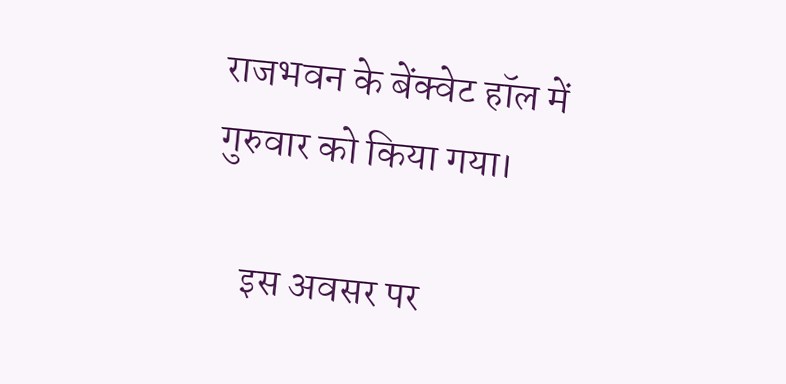राजभवन के बेंक्वेट हॉल में गुरुवार को किया गया।

    इस अवसर पर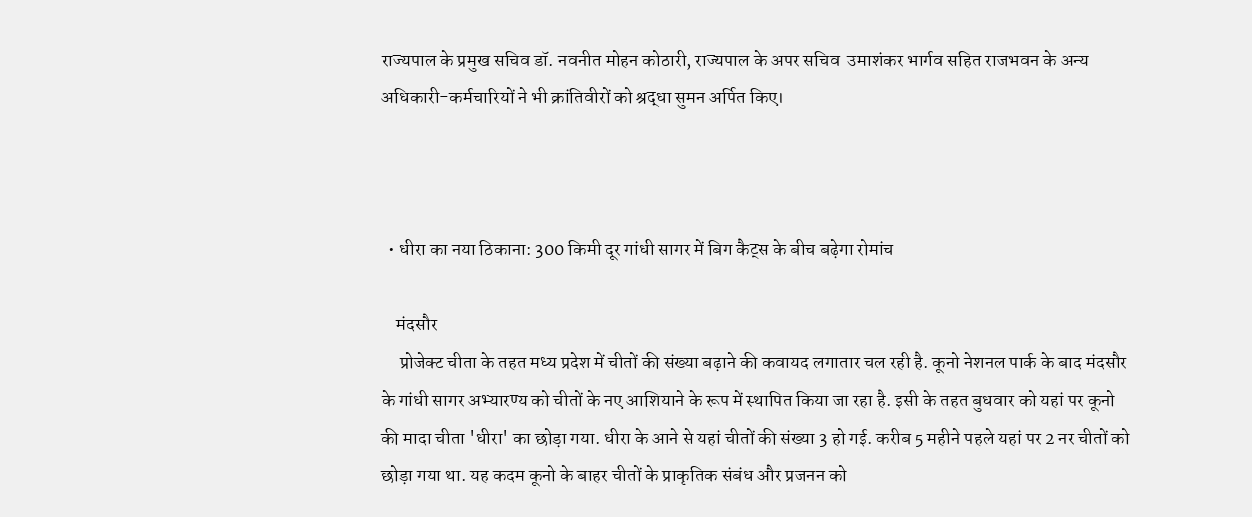राज्यपाल के प्रमुख सचिव डॉ. नवनीत मोहन कोठारी, राज्यपाल के अपर सचिव  उमाशंकर भार्गव सहित राजभवन के अन्य अधिकारी-कर्मचारियों ने भी क्रांतिवीरों को श्रद्धा सुमन अर्पित किए।



  • धीरा का नया ठिकाना: 300 किमी दूर गांधी सागर में बिग कैट्स के बीच बढ़ेगा रोमांच

    मंदसौर
     प्रोजेक्ट चीता के तहत मध्य प्रदेश में चीतों की संख्या बढ़ाने की कवायद लगातार चल रही है. कूनो नेशनल पार्क के बाद मंदसौर के गांधी सागर अभ्यारण्य को चीतों के नए आशियाने के रूप में स्थापित किया जा रहा है. इसी के तहत बुधवार को यहां पर कूनो की मादा चीता 'धीरा' का छोड़ा गया. धीरा के आने से यहां चीतों की संख्या 3 हो गई. करीब 5 महीने पहले यहां पर 2 नर चीतों को छोड़ा गया था. यह कदम कूनो के बाहर चीतों के प्राकृतिक संबंध और प्रजनन को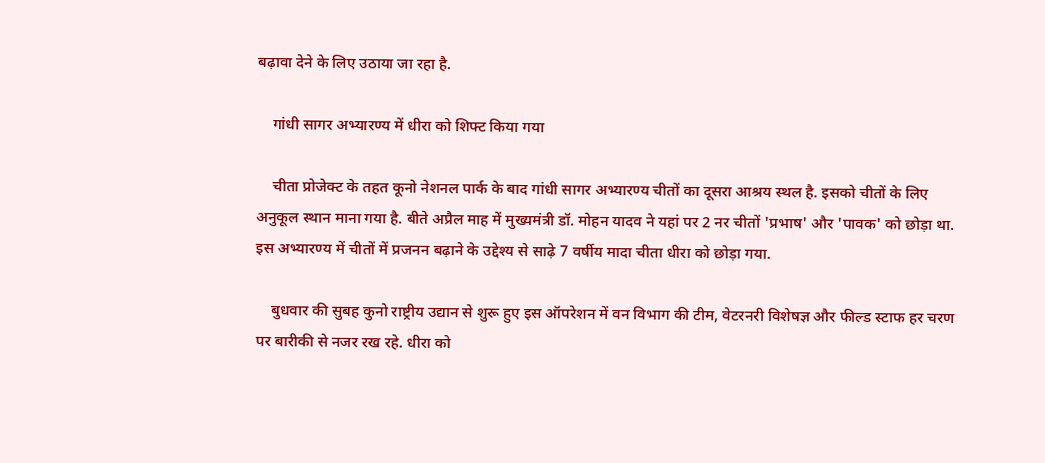बढ़ावा देने के लिए उठाया जा रहा है.

    गांधी सागर अभ्यारण्य में धीरा को शिफ्ट किया गया

    चीता प्रोजेक्ट के तहत कूनो नेशनल पार्क के बाद गांधी सागर अभ्यारण्य चीतों का दूसरा आश्रय स्थल है. इसको चीतों के लिए अनुकूल स्थान माना गया है. बीते अप्रैल माह में मुख्यमंत्री डॉ. मोहन यादव ने यहां पर 2 नर चीतों 'प्रभाष' और 'पावक' को छोड़ा था. इस अभ्यारण्य में चीतों में प्रजनन बढ़ाने के उद्देश्य से साढ़े 7 वर्षीय मादा चीता धीरा को छोड़ा गया.

    बुधवार की सुबह कुनो राष्ट्रीय उद्यान से शुरू हुए इस ऑपरेशन में वन विभाग की टीम, वेटरनरी विशेषज्ञ और फील्ड स्टाफ हर चरण पर बारीकी से नजर रख रहे. धीरा को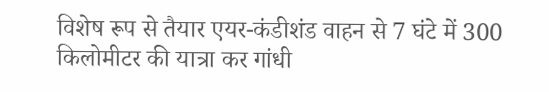विशेष रूप से तैयार एयर-कंडीशंड वाहन से 7 घंटे में 300 किलोमीटर की यात्रा कर गांधी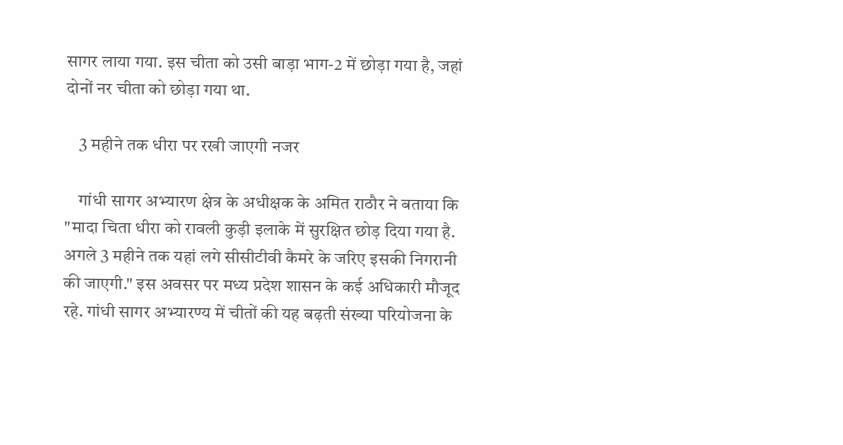सागर लाया गया. इस चीता को उसी बाड़ा भाग-2 में छोड़ा गया है, जहां दोनों नर चीता को छोड़ा गया था.

    3 महीने तक धीरा पर रखी जाएगी नजर

    गांधी सागर अभ्यारण क्षेत्र के अधीक्षक के अमित राठौर ने बताया कि "मादा चिता धीरा को रावली कुड़ी इलाके में सुरक्षित छोड़ दिया गया है. अगले 3 महीने तक यहां लगे सीसीटीवी कैमरे के जरिए इसकी निगरानी की जाएगी." इस अवसर पर मध्य प्रदेश शासन के कई अधिकारी मौजूद रहे. गांधी सागर अभ्यारण्य में चीतों की यह बढ़ती संख्या परियोजना के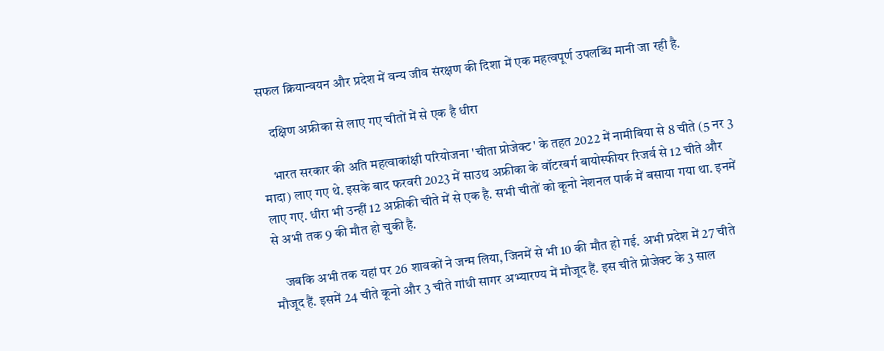सफल क्रियान्वयन और प्रदेश में वन्य जीव संरक्षण की दिशा में एक महत्वपूर्ण उपलब्धि मानी जा रही है.

    दक्षिण अफ्रीका से लाए गए चीतों में से एक है धीरा

    भारत सरकार की अति महत्वाकांक्षी परियोजना 'चीता प्रोजेक्ट' के तहत 2022 में नामीबिया से 8 चीते (5 नर 3 मादा) लाए गए थे. इसके बाद फरवरी 2023 में साउथ अफ्रीका के वॉटरबर्ग बायोस्फीयर रिजर्व से 12 चीते और लाए गए. धीरा भी उन्हीं 12 अफ्रीकी चीते में से एक है. सभी चीतों को कूनो नेशनल पार्क में बसाया गया था. इनमें से अभी तक 9 की मौत हो चुकी है.

    जबकि अभी तक यहां पर 26 शावकों ने जन्म लिया, जिनमें से भी 10 की मौत हो गई. अभी प्रदेश में 27 चीते मौजूद हैं. इसमें 24 चीते कूनो और 3 चीते गांधी सागर अभ्यारण्य में मौजूद हैं. इस चीते प्रोजेक्ट के 3 साल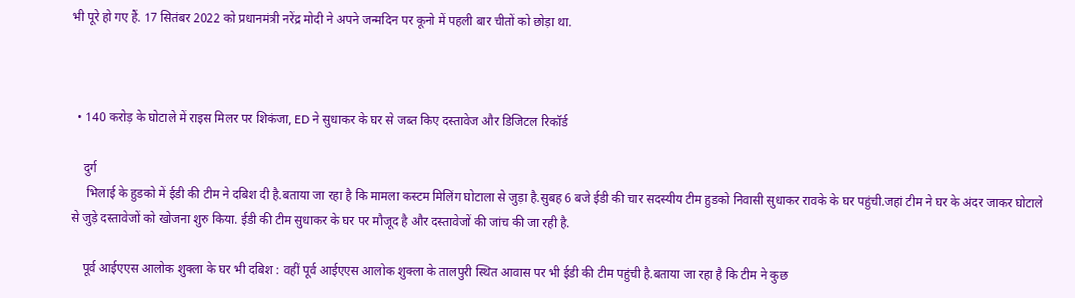भी पूरे हो गए हैं. 17 सितंबर 2022 को प्रधानमंत्री नरेंद्र मोदी ने अपने जन्मदिन पर कूनो में पहली बार चीतों को छोड़ा था.



  • 140 करोड़ के घोटाले में राइस मिलर पर शिकंजा, ED ने सुधाकर के घर से जब्त किए दस्तावेज और डिजिटल रिकॉर्ड

    दुर्ग
     भिलाई के हुडको में ईडी की टीम ने दबिश दी है.बताया जा रहा है कि मामला कस्टम मिलिंग घोटाला से जुड़ा है.सुबह 6 बजे ईडी की चार सदस्यीय टीम हुडको निवासी सुधाकर रावके के घर पहुंची.जहां टीम ने घर के अंदर जाकर घोटाले से जुड़े दस्तावेजों को खोजना शुरु किया. ईडी की टीम सुधाकर के घर पर मौजूद है और दस्तावेजों की जांच की जा रही है.

    पूर्व आईएएस आलोक शुक्ला के घर भी दबिश : वहीं पूर्व आईएएस आलोक शुक्ला के तालपुरी स्थित आवास पर भी ईडी की टीम पहुंची है.बताया जा रहा है कि टीम ने कुछ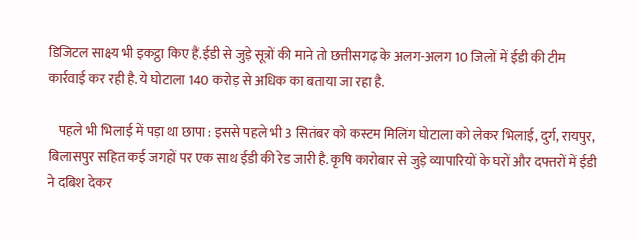डिजिटल साक्ष्य भी इकट्ठा किए हैं.ईडी से जुड़े सूत्रों की माने तो छत्तीसगढ़ के अलग-अलग 10 जिलों में ईडी की टीम कार्रवाई कर रही है. ये घोटाला 140 करोड़ से अधिक का बताया जा रहा है.

    पहले भी भिलाई में पड़ा था छापा : इससे पहले भी 3 सितंबर को कस्टम मिलिंग घोटाला को लेकर भिलाई, दुर्ग, रायपुर, बिलासपुर सहित कई जगहों पर एक साथ ईडी की रेड जारी है. कृषि कारोबार से जुड़े व्यापारियों के घरों और दफ्तरों में ईडी ने दबिश देकर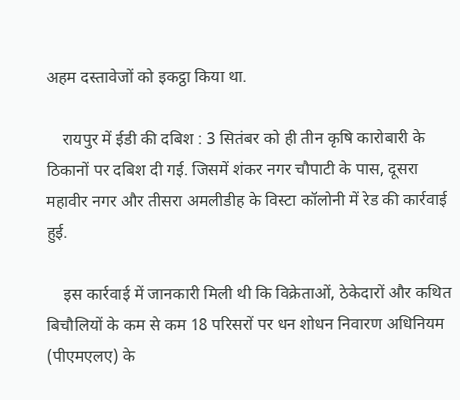अहम दस्तावेजों को इकट्ठा किया था.

    रायपुर में ईडी की दबिश : 3 सितंबर को ही तीन कृषि कारोबारी के ठिकानों पर दबिश दी गई. जिसमें शंकर नगर चौपाटी के पास, दूसरा महावीर नगर और तीसरा अमलीडीह के विस्टा कॉलोनी में रेड की कार्रवाई हुई.

    इस कार्रवाई में जानकारी मिली थी कि विक्रेताओं, ठेकेदारों और कथित बिचौलियों के कम से कम 18 परिसरों पर धन शोधन निवारण अधिनियम (पीएमएलए) के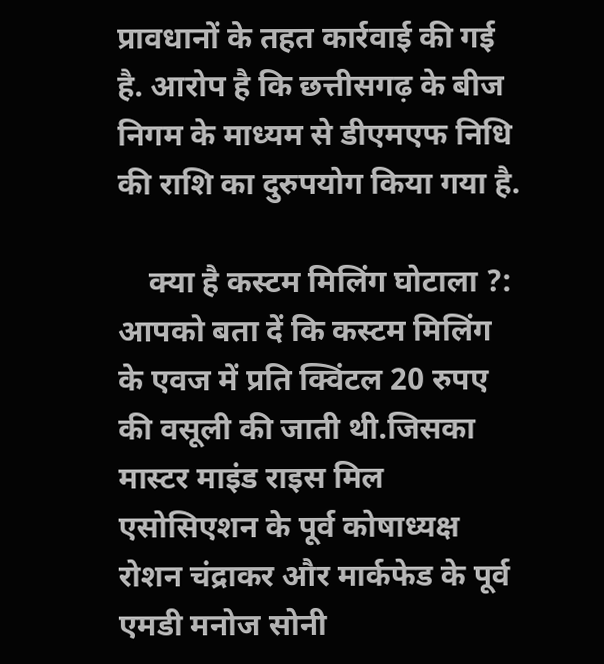प्रावधानों के तहत कार्रवाई की गई है. आरोप है कि छत्तीसगढ़ के बीज निगम के माध्यम से डीएमएफ निधि की राशि का दुरुपयोग किया गया है.

    क्या है कस्टम मिलिंग घोटाला ?: आपको बता दें कि कस्टम मिलिंग के एवज में प्रति क्विंटल 20 रुपए की वसूली की जाती थी.जिसका मास्टर माइंड राइस मिल एसोसिएशन के पूर्व कोषाध्यक्ष रोशन चंद्राकर और मार्कफेड के पूर्व एमडी मनोज सोनी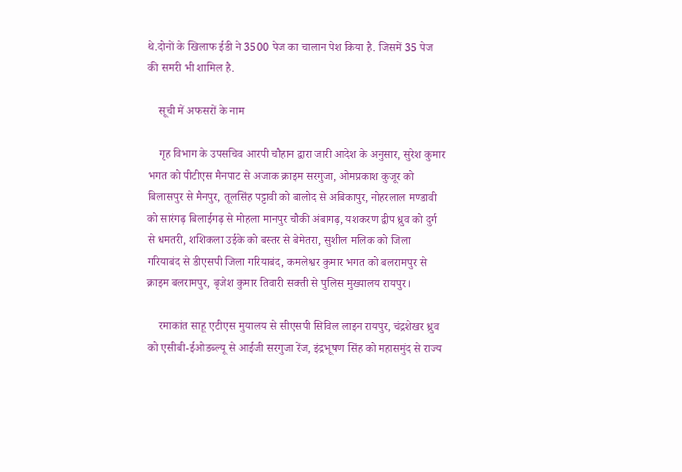थे.दोनों के खिलाफ ईडी ने 3500 पेज का चालान पेश किया है. जिसमें 35 पेज की समरी भी शामिल है.

    सूची में अफसरों के नाम

    गृह विभाग के उपसचिव आरपी चौहान द्वारा जारी आदेश के अनुसार, सुरेश कुमार भगत को पीटीएस मैनपाट से अजाक क्राइम सरगुजा, ओमप्रकाश कुजूर को बिलासपुर से मैनपुर, तूलसिंह पट्टावी को बालोद से अबिकापुर, नोहरलाल मण्डावी को सारंगढ़ बिलाईगढ़ से मोहला मानपुर चौकी अंबागढ़, यशकरण द्वीप ध्रुव को दुर्ग से धमतरी, शशिकला उईके को बस्तर से बेमेतरा, सुशील मलिक को जिला गरियाबंद से डीएसपी जिला गरियाबंद, कमलेश्वर कुमार भगत को बलरामपुर से क्राइम बलरामपुर, बृजेश कुमार तिवारी सक्ती से पुलिस मुख्यालय रायपुर।

    रमाकांत साहू एटीएस मुयालय से सीएसपी सिविल लाइन रायपुर, चंद्रशेखर ध्रुव को एसीबी-ईओडब्ल्यू से आईजी सरगुजा रेंज, इंद्रभूषण सिंह को महासमुंद से राज्य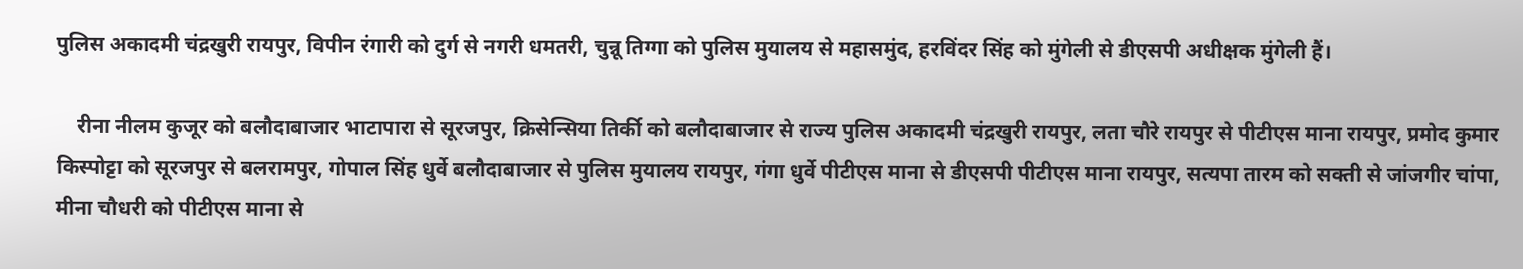पुलिस अकादमी चंद्रखुरी रायपुर, विपीन रंगारी को दुर्ग से नगरी धमतरी, चुन्नू तिग्गा को पुलिस मुयालय से महासमुंद, हरविंदर सिंह को मुंगेली से डीएसपी अधीक्षक मुंगेली हैं।

    रीना नीलम कुजूर को बलौदाबाजार भाटापारा से सूरजपुर, क्रिसेन्सिया तिर्की को बलौदाबाजार से राज्य पुलिस अकादमी चंद्रखुरी रायपुर, लता चौरे रायपुर से पीटीएस माना रायपुर, प्रमोद कुमार किस्पोट्टा को सूरजपुर से बलरामपुर, गोपाल सिंह धुर्वे बलौदाबाजार से पुलिस मुयालय रायपुर, गंगा धुर्वे पीटीएस माना से डीएसपी पीटीएस माना रायपुर, सत्यपा तारम को सक्ती से जांजगीर चांपा, मीना चौधरी को पीटीएस माना से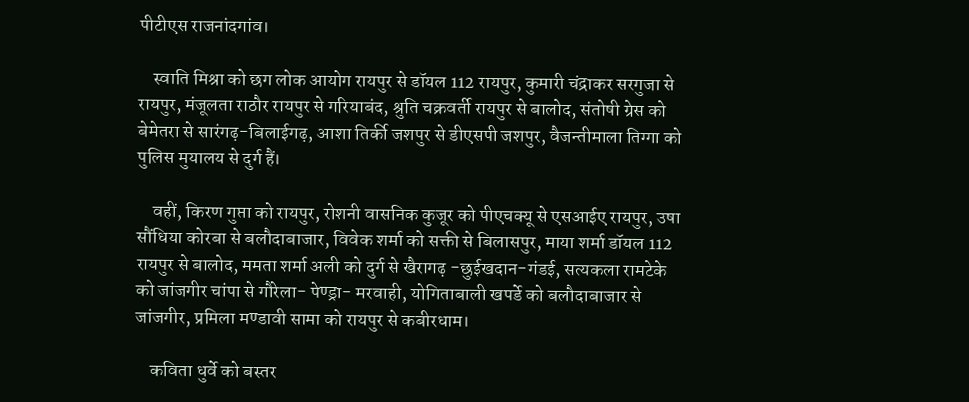पीटीएस राजनांदगांव।

    स्वाति मिश्रा को छग लोक आयोग रायपुर से डॉयल 112 रायपुर, कुमारी चंद्राकर सरगुजा से रायपुर, मंजूलता राठौर रायपुर से गरियाबंद, श्रुति चक्रवर्ती रायपुर से बालोद, संतोषी ग्रेस को बेमेतरा से सारंगढ़-बिलाईगढ़, आशा तिर्की जशपुर से डीएसपी जशपुर, वैजन्तीमाला तिग्गा को पुलिस मुयालय से दुर्ग हैं।

    वहीं, किरण गुप्ता को रायपुर, रोशनी वासनिक कुजूर को पीएचक्यू से एसआईए रायपुर, उषा सौंधिया कोरबा से बलौदाबाजार, विवेक शर्मा को सक्ती से बिलासपुर, माया शर्मा डॉयल 112 रायपुर से बालोद, ममता शर्मा अली को दुर्ग से खैरागढ़ -छुईखदान-गंडई, सत्यकला रामटेके को जांजगीर चांपा से गौरेला- पेण्ड्रा- मरवाही, योगिताबाली खपर्डे को बलौदाबाजार से जांजगीर, प्रमिला मण्डावी सामा को रायपुर से कबीरधाम।

    कविता धुर्वे को बस्तर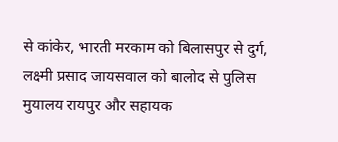से कांकेर, भारती मरकाम को बिलासपुर से दुर्ग, लक्ष्मी प्रसाद जायसवाल को बालोद से पुलिस मुयालय रायपुर और सहायक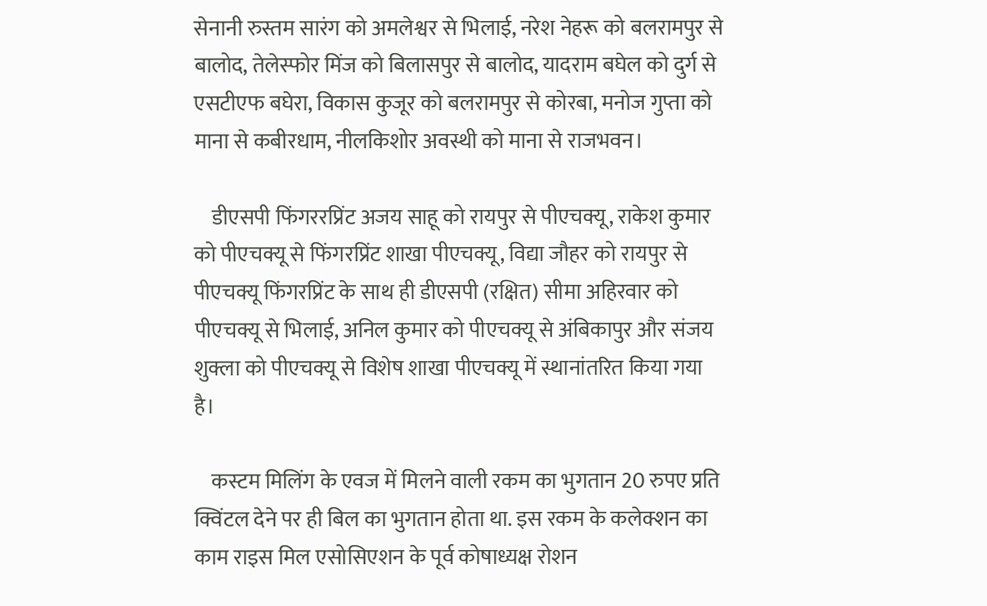सेनानी रुस्तम सारंग को अमलेश्वर से भिलाई, नरेश नेहरू को बलरामपुर से बालोद, तेलेस्फोर मिंज को बिलासपुर से बालोद, यादराम बघेल को दुर्ग से एसटीएफ बघेरा, विकास कुजूर को बलरामपुर से कोरबा, मनोज गुप्ता को माना से कबीरधाम, नीलकिशोर अवस्थी को माना से राजभवन।

    डीएसपी फिंगररप्रिंट अजय साहू को रायपुर से पीएचक्यू, राकेश कुमार को पीएचक्यू से फिंगरप्रिंट शाखा पीएचक्यू, विद्या जौहर को रायपुर से पीएचक्यू फिंगरप्रिंट के साथ ही डीएसपी (रक्षित) सीमा अहिरवार को पीएचक्यू से भिलाई, अनिल कुमार को पीएचक्यू से अंबिकापुर और संजय शुक्ला को पीएचक्यू से विशेष शाखा पीएचक्यू में स्थानांतरित किया गया है।

    कस्टम मिलिंग के एवज में मिलने वाली रकम का भुगतान 20 रुपए प्रति क्विंटल देने पर ही बिल का भुगतान होता था. इस रकम के कलेक्शन का काम राइस मिल एसोसिएशन के पूर्व कोषाध्यक्ष रोशन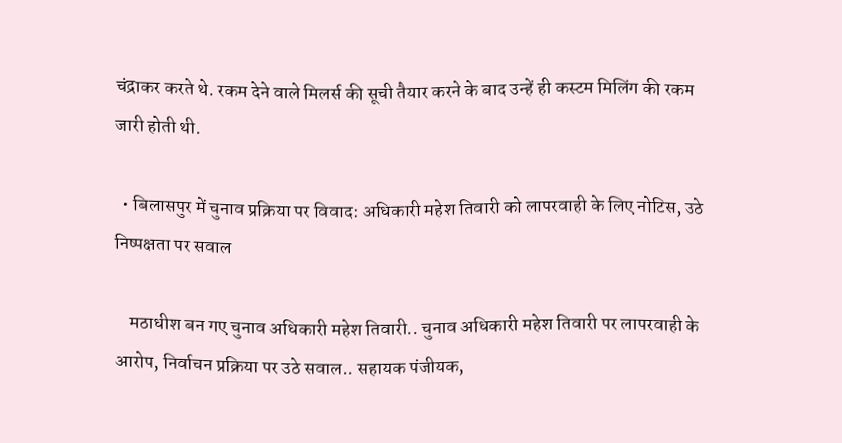चंद्राकर करते थे. रकम देने वाले मिलर्स की सूची तैयार करने के बाद उन्हें ही कस्टम मिलिंग की रकम जारी होती थी.

  • बिलासपुर में चुनाव प्रक्रिया पर विवाद: अधिकारी महेश तिवारी को लापरवाही के लिए नोटिस, उठे निष्पक्षता पर सवाल

    मठाधीश बन गए चुनाव अधिकारी महेश तिवारी.. चुनाव अधिकारी महेश तिवारी पर लापरवाही के आरोप, निर्वाचन प्रक्रिया पर उठे सवाल.. सहायक पंजीयक,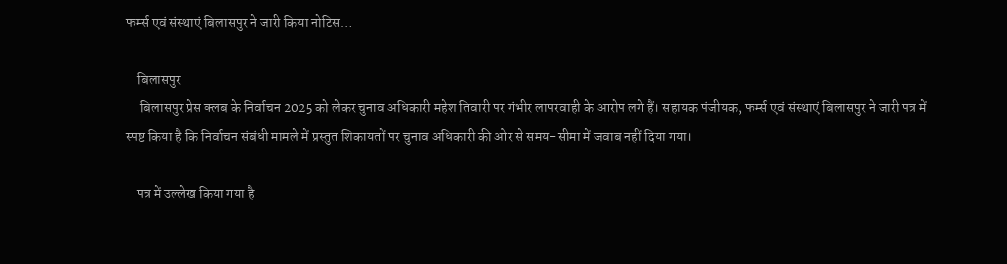फर्म्स एवं संस्थाएं बिलासपुर ने जारी किया नोटिस…

    बिलासपुर
     बिलासपुर प्रेस क्लब के निर्वाचन 2025 को लेकर चुनाव अधिकारी महेश तिवारी पर गंभीर लापरवाही के आरोप लगे हैं। सहायक पंजीयक, फर्म्स एवं संस्थाएं बिलासपुर ने जारी पत्र में स्पष्ट किया है कि निर्वाचन संबंधी मामले में प्रस्तुत शिकायतों पर चुनाव अधिकारी की ओर से समय-सीमा में जवाब नहीं दिया गया।

    पत्र में उल्लेख किया गया है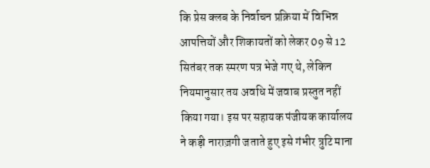कि प्रेस क्लब के निर्वाचन प्रक्रिया में विभिन्न आपत्तियों और शिकायतों को लेकर 09 से 12 सितंबर तक स्मरण पत्र भेजे गए थे, लेकिन नियमानुसार तय अवधि में जवाब प्रस्तुत नहीं किया गया। इस पर सहायक पंजीयक कार्यालय ने कड़ी नाराज़गी जताते हुए इसे गंभीर त्रुटि माना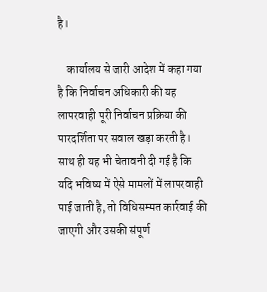है।

    कार्यालय से जारी आदेश में कहा गया है कि निर्वाचन अधिकारी की यह लापरवाही पूरी निर्वाचन प्रक्रिया की पारदर्शिता पर सवाल खड़ा करती है। साथ ही यह भी चेतावनी दी गई है कि यदि भविष्य में ऐसे मामलों में लापरवाही पाई जाती है, तो विधिसम्मत कार्रवाई की जाएगी और उसकी संपूर्ण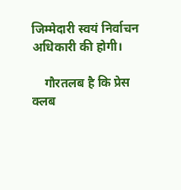जिम्मेदारी स्वयं निर्वाचन अधिकारी की होगी।

    गौरतलब है कि प्रेस क्लब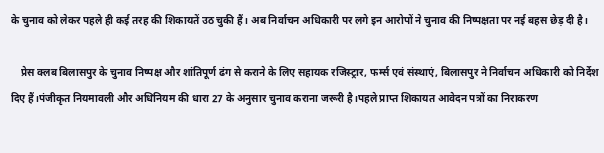के चुनाव को लेकर पहले ही कई तरह की शिकायतें उठ चुकी हैं। अब निर्वाचन अधिकारी पर लगे इन आरोपों ने चुनाव की निष्पक्षता पर नई बहस छेड़ दी है।

    प्रेस क्लब बिलासपुर के चुनाव निष्पक्ष और शांतिपूर्ण ढंग से कराने के लिए सहायक रजिस्ट्रार, फर्म्स एवं संस्थाएं, बिलासपुर ने निर्वाचन अधिकारी को निर्देश दिए हैं।पंजीकृत नियमावली और अधिनियम की धारा 27 के अनुसार चुनाव कराना जरूरी है।पहले प्राप्त शिकायत आवेदन पत्रों का निराकरण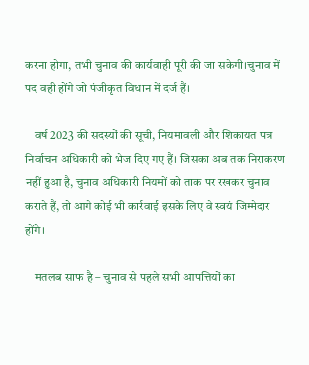करना होगा, तभी चुनाव की कार्यवाही पूरी की जा सकेगी।चुनाव में पद वही होंगे जो पंजीकृत विधान में दर्ज हैं।

    वर्ष 2023 की सदस्यों की सूची, नियमावली और शिकायत पत्र निर्वाचन अधिकारी को भेज दिए गए हैं। जिसका अब तक निराकरण नहीं हुआ है, चुनाव अधिकारी नियमों को ताक पर रखकर चुनाव कराते हैं, तो आगे कोई भी कार्रवाई इसके लिए वे स्वयं जिम्मेदार होंगे।

    मतलब साफ है – चुनाव से पहले सभी आपत्तियों का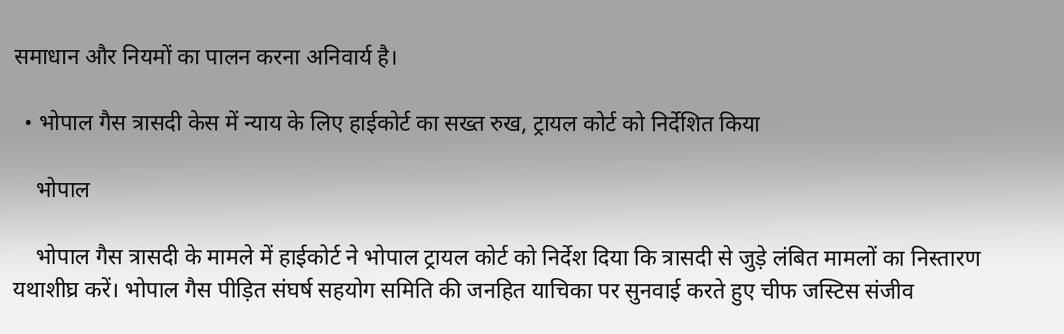समाधान और नियमों का पालन करना अनिवार्य है।

  • भोपाल गैस त्रासदी केस में न्याय के लिए हाईकोर्ट का सख्त रुख, ट्रायल कोर्ट को निर्देशित किया

    भोपाल

    भोपाल गैस त्रासदी के मामले में हाईकोर्ट ने भोपाल ट्रायल कोर्ट को निर्देश दिया कि त्रासदी से जुड़े लंबित मामलों का निस्तारण यथाशीघ्र करें। भोपाल गैस पीड़ित संघर्ष सहयोग समिति की जनहित याचिका पर सुनवाई करते हुए चीफ जस्टिस संजीव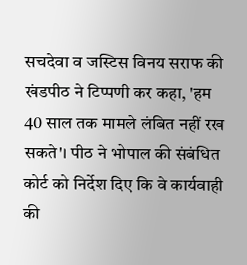सचदेवा व जस्टिस विनय सराफ की खंडपीठ ने टिप्पणी कर कहा, 'हम 40 साल तक मामले लंबित नहीं रख सकते'। पीठ ने भोपाल की संबंधित कोर्ट को निर्देश दिए कि वे कार्यवाही की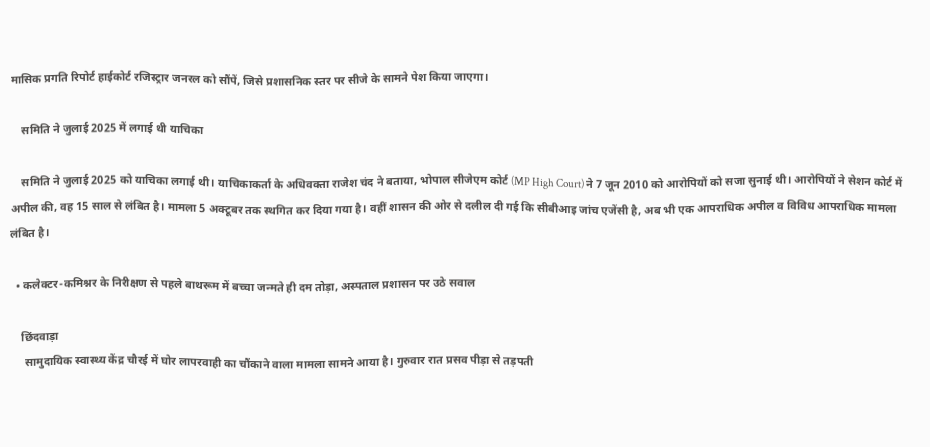मासिक प्रगति रिपोर्ट हाईकोर्ट रजिस्ट्रार जनरल को सौंपें, जिसे प्रशासनिक स्तर पर सीजे के सामने पेश किया जाएगा।

    समिति ने जुलाई 2025 में लगाई थी याचिका

    समिति ने जुलाई 2025 को याचिका लगाई थी। याचिकाकर्ता के अधिवक्ता राजेश चंद ने बताया, भोपाल सीजेएम कोर्ट (MP High Court) ने 7 जून 2010 को आरोपियों को सजा सुनाई थी। आरोपियों ने सेशन कोर्ट में अपील की, वह 15 साल से लंबित है। मामला 5 अक्टूबर तक स्थगित कर दिया गया है। वहीं शासन की ओर से दलील दी गई कि सीबीआइ जांच एजेंसी है, अब भी एक आपराधिक अपील व विविध आपराधिक मामला लंबित है।

  • कलेक्टर-कमिश्नर के निरीक्षण से पहले बाथरूम में बच्चा जन्मते ही दम तोड़ा, अस्पताल प्रशासन पर उठे सवाल

    छिंदवाड़ा
     सामुदायिक स्वास्थ्य केंद्र चौरई में घोर लापरवाही का चौंकाने वाला मामला सामने आया है। गुरुवार रात प्रसव पीड़ा से तड़पती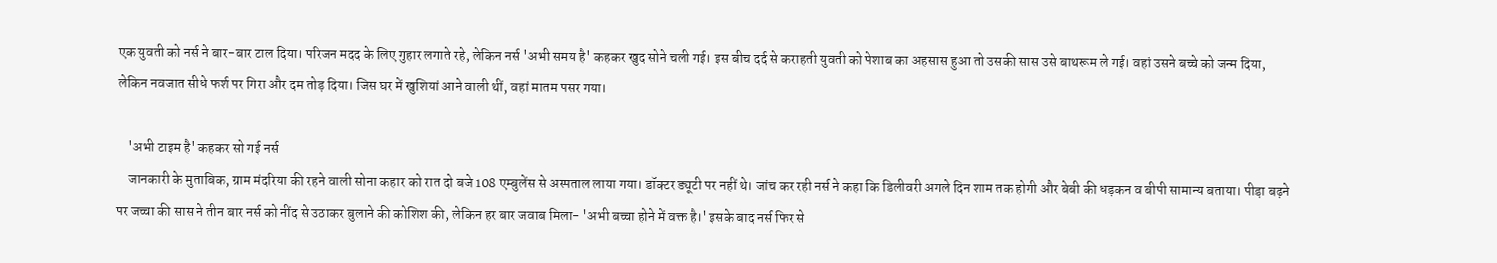एक युवती को नर्स ने बार-बार टाल दिया। परिजन मदद के लिए गुहार लगाते रहे, लेकिन नर्स 'अभी समय है' कहकर खुद सोने चली गई। इस बीच दर्द से कराहती युवती को पेशाब का अहसास हुआ तो उसकी सास उसे बाथरूम ले गई। वहां उसने बच्चे को जन्म दिया, लेकिन नवजात सीधे फर्श पर गिरा और दम तोड़ दिया। जिस घर में खुशियां आने वाली थीं, वहां मातम पसर गया।

    'अभी टाइम है' कहकर सो गई नर्स
    जानकारी के मुताबिक, ग्राम मंदरिया की रहने वाली सोना कहार को रात दो बजे 108 एम्बुलेंस से अस्पताल लाया गया। डॉक्टर ड्यूटी पर नहीं थे। जांच कर रही नर्स ने कहा कि डिलीवरी अगले दिन शाम तक होगी और बेबी की धड़कन व बीपी सामान्य बताया। पीड़ा बढ़ने पर जच्चा की सास ने तीन बार नर्स को नींद से उठाकर बुलाने की कोशिश की, लेकिन हर बार जवाब मिला- 'अभी बच्चा होने में वक्त है।' इसके बाद नर्स फिर से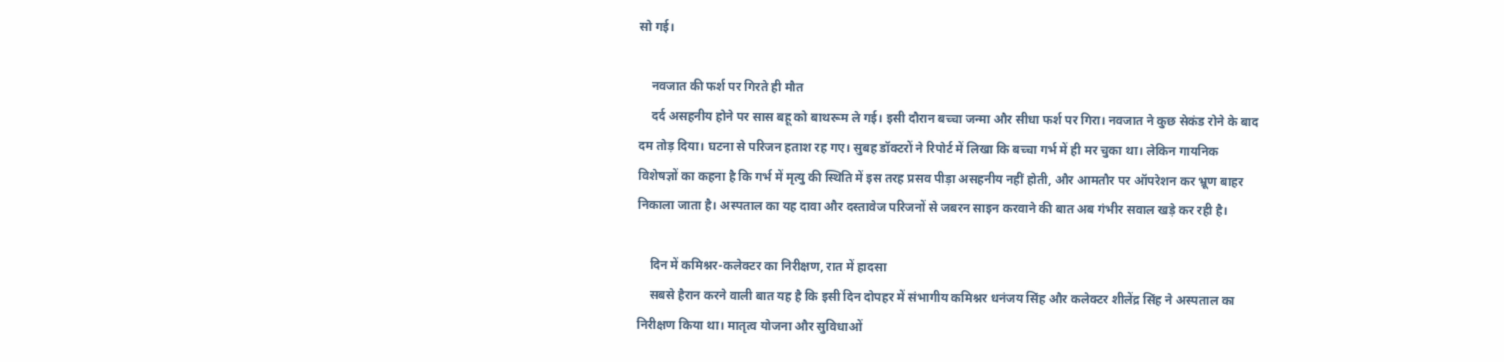सो गई।

    नवजात की फर्श पर गिरते ही मौत
    दर्द असहनीय होने पर सास बहू को बाथरूम ले गई। इसी दौरान बच्चा जन्मा और सीधा फर्श पर गिरा। नवजात ने कुछ सेकंड रोने के बाद दम तोड़ दिया। घटना से परिजन हताश रह गए। सुबह डॉक्टरों ने रिपोर्ट में लिखा कि बच्चा गर्भ में ही मर चुका था। लेकिन गायनिक विशेषज्ञों का कहना है कि गर्भ में मृत्यु की स्थिति में इस तरह प्रसव पीड़ा असहनीय नहीं होती, और आमतौर पर ऑपरेशन कर भ्रूण बाहर निकाला जाता है। अस्पताल का यह दावा और दस्तावेज परिजनों से जबरन साइन करवाने की बात अब गंभीर सवाल खड़े कर रही है।

    दिन में कमिश्नर-कलेक्टर का निरीक्षण, रात में हादसा
    सबसे हैरान करने वाली बात यह है कि इसी दिन दोपहर में संभागीय कमिश्नर धनंजय सिंह और कलेक्टर शीलेंद्र सिंह ने अस्पताल का निरीक्षण किया था। मातृत्व योजना और सुविधाओं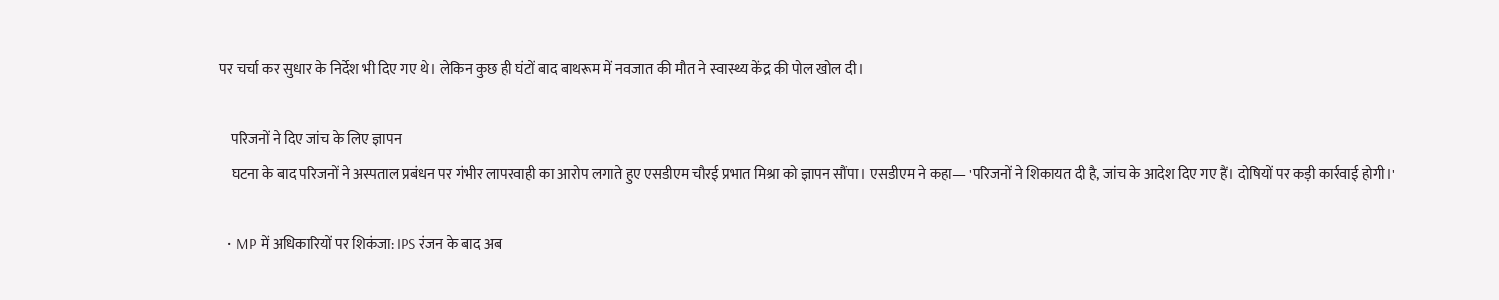पर चर्चा कर सुधार के निर्देश भी दिए गए थे। लेकिन कुछ ही घंटों बाद बाथरूम में नवजात की मौत ने स्वास्थ्य केंद्र की पोल खोल दी।

    परिजनों ने दिए जांच के लिए ज्ञापन
    घटना के बाद परिजनों ने अस्पताल प्रबंधन पर गंभीर लापरवाही का आरोप लगाते हुए एसडीएम चौरई प्रभात मिश्रा को ज्ञापन सौंपा। एसडीएम ने कहा— 'परिजनों ने शिकायत दी है, जांच के आदेश दिए गए हैं। दोषियों पर कड़ी कार्रवाई होगी।'

  • MP में अधिकारियों पर शिकंजा: IPS रंजन के बाद अब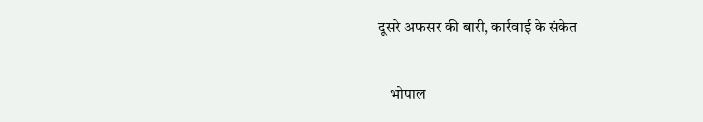दूसरे अफसर की बारी, कार्रवाई के संकेत

    भोपाल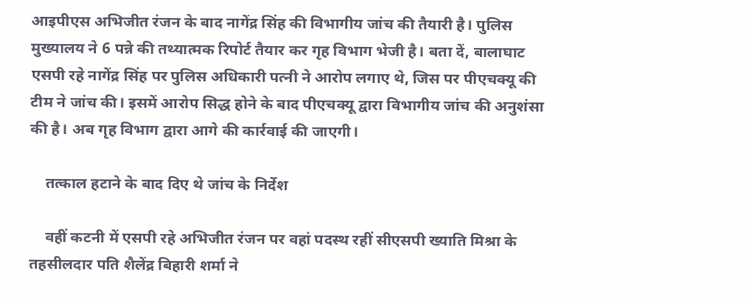आइपीएस अभिजीत रंजन के बाद नागेंद्र सिंह की विभागीय जांच की तैयारी है। पुलिस मुख्यालय ने 6 पन्ने की तथ्यात्मक रिपोर्ट तैयार कर गृह विभाग भेजी है। बता दें, बालाघाट एसपी रहे नागेंद्र सिंह पर पुलिस अधिकारी पत्नी ने आरोप लगाए थे, जिस पर पीएचक्यू की टीम ने जांच की। इसमें आरोप सिद्ध होने के बाद पीएचक्यू द्वारा विभागीय जांच की अनुशंसा की है। अब गृह विभाग द्वारा आगे की कार्रवाई की जाएगी।

    तत्काल हटाने के बाद दिए थे जांच के निर्देश

    वहीं कटनी में एसपी रहे अभिजीत रंजन पर वहां पदस्थ रहीं सीएसपी ख्याति मिश्रा के तहसीलदार पति शैलेंद्र बिहारी शर्मा ने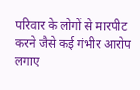परिवार के लोगों से मारपीट करने जैसे कई गंभीर आरोप लगाए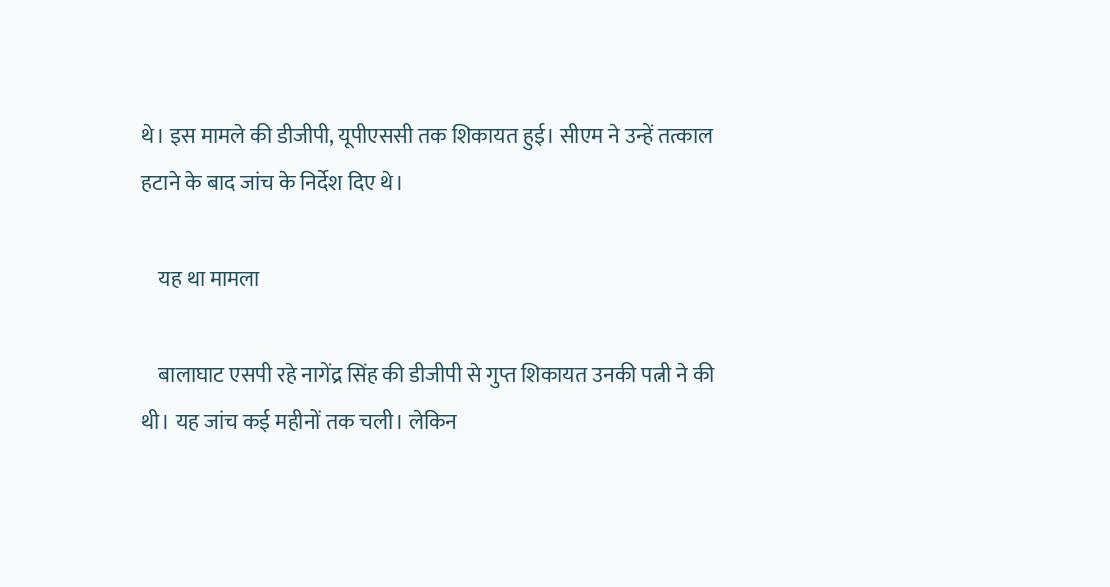थे। इस मामले की डीजीपी, यूपीएससी तक शिकायत हुई। सीएम ने उन्हें तत्काल हटाने के बाद जांच के निर्देश दिए थे।

    यह था मामला

    बालाघाट एसपी रहे नागेंद्र सिंह की डीजीपी से गुप्त शिकायत उनकी पत्नी ने की थी। यह जांच कई महीनों तक चली। लेकिन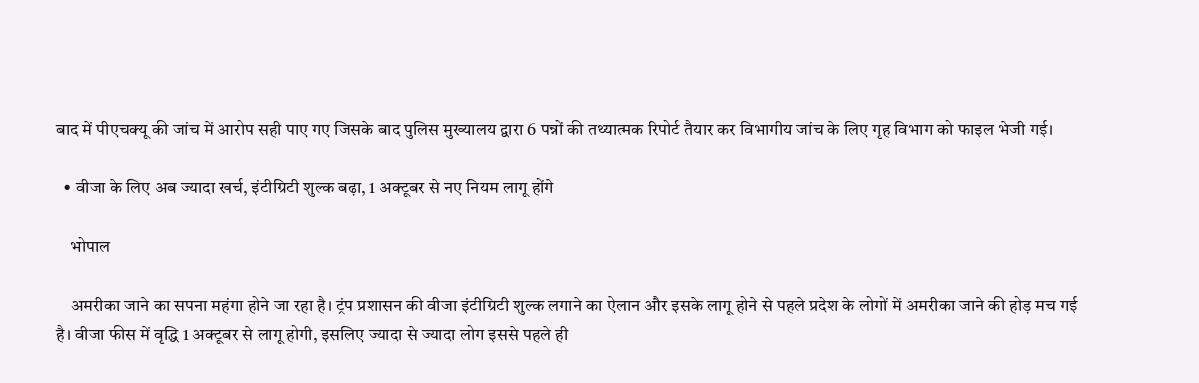बाद में पीएचक्यू की जांच में आरोप सही पाए गए जिसके बाद पुलिस मुख्यालय द्वारा 6 पन्नों की तथ्यात्मक रिपोर्ट तैयार कर विभागीय जांच के लिए गृह विभाग को फाइल भेजी गई।

  • वीजा के लिए अब ज्यादा खर्च, इंटीग्रिटी शुल्क बढ़ा, 1 अक्टूबर से नए नियम लागू होंगे

    भोपाल

    अमरीका जाने का सपना महंगा होने जा रहा है। ट्रंप प्रशासन की वीजा इंटीग्रिटी शुल्क लगाने का ऐलान और इसके लागू होने से पहले प्रदेश के लोगों में अमरीका जाने की होड़ मच गई है। वीजा फीस में वृद्धि 1 अक्टूबर से लागू होगी, इसलिए ज्यादा से ज्यादा लोग इससे पहले ही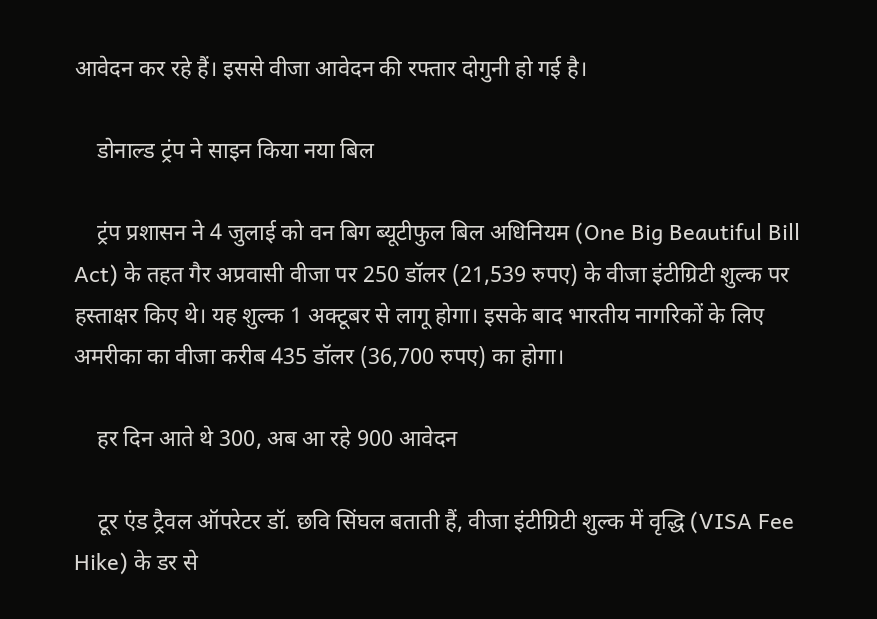आवेदन कर रहे हैं। इससे वीजा आवेदन की रफ्तार दोगुनी हो गई है।

    डोनाल्ड ट्रंप ने साइन किया नया बिल

    ट्रंप प्रशासन ने 4 जुलाई को वन बिग ब्यूटीफुल बिल अधिनियम (One Big Beautiful Bill Act) के तहत गैर अप्रवासी वीजा पर 250 डॉलर (21,539 रुपए) के वीजा इंटीग्रिटी शुल्क पर हस्ताक्षर किए थे। यह शुल्क 1 अक्टूबर से लागू होगा। इसके बाद भारतीय नागरिकों के लिए अमरीका का वीजा करीब 435 डॉलर (36,700 रुपए) का होगा।

    हर दिन आते थे 300, अब आ रहे 900 आवेदन

    टूर एंड ट्रैवल ऑपरेटर डॉ. छवि सिंघल बताती हैं, वीजा इंटीग्रिटी शुल्क में वृद्धि (VISA Fee Hike) के डर से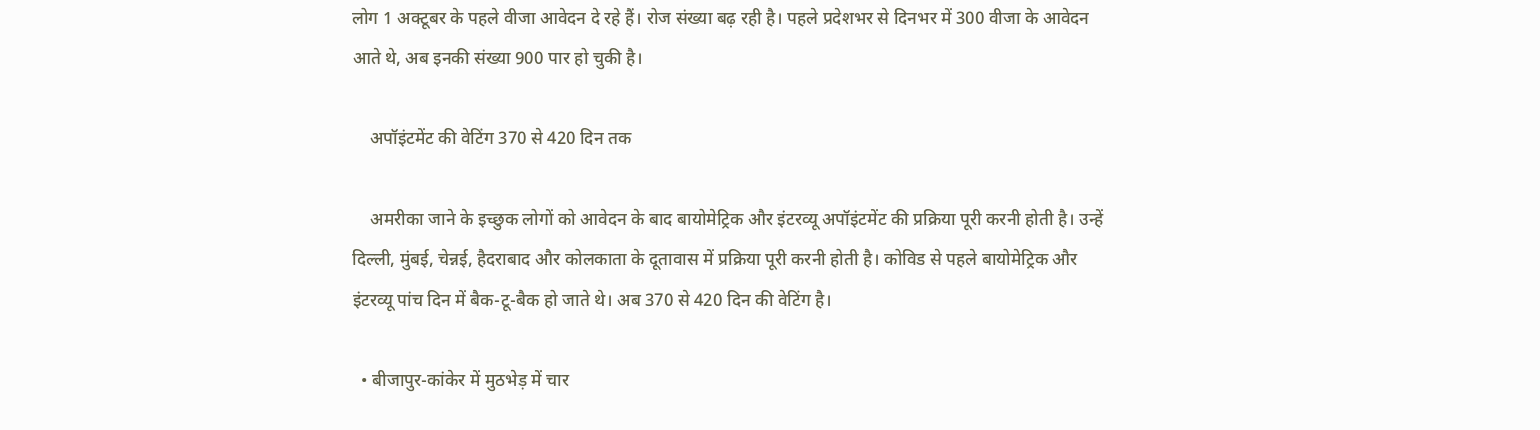लोग 1 अक्टूबर के पहले वीजा आवेदन दे रहे हैं। रोज संख्या बढ़ रही है। पहले प्रदेशभर से दिनभर में 300 वीजा के आवेदन आते थे, अब इनकी संख्या 900 पार हो चुकी है।

    अपॉइंटमेंट की वेटिंग 370 से 420 दिन तक

    अमरीका जाने के इच्छुक लोगों को आवेदन के बाद बायोमेट्रिक और इंटरव्यू अपॉइंटमेंट की प्रक्रिया पूरी करनी होती है। उन्हें दिल्ली, मुंबई, चेन्नई, हैदराबाद और कोलकाता के दूतावास में प्रक्रिया पूरी करनी होती है। कोविड से पहले बायोमेट्रिक और इंटरव्यू पांच दिन में बैक-टू-बैक हो जाते थे। अब 370 से 420 दिन की वेटिंग है।

  • बीजापुर-कांकेर में मुठभेड़ में चार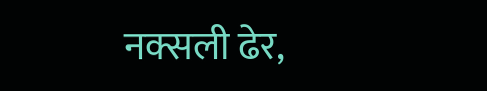नक्सली ढेर,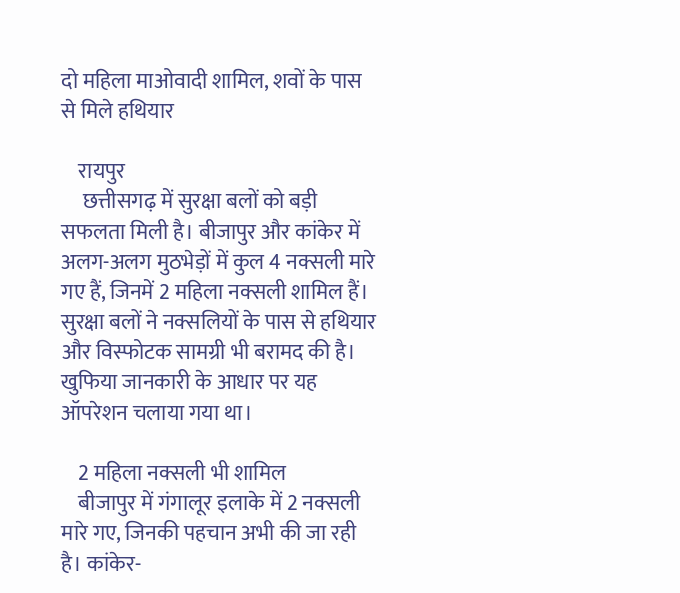दो महिला माओवादी शामिल, शवों के पास से मिले हथियार

    रायपुर
     छत्तीसगढ़ में सुरक्षा बलों को बड़ी सफलता मिली है। बीजापुर और कांकेर में अलग-अलग मुठभेड़ों में कुल 4 नक्सली मारे गए हैं, जिनमें 2 महिला नक्सली शामिल हैं। सुरक्षा बलों ने नक्सलियों के पास से हथियार और विस्फोटक सामग्री भी बरामद की है। खुफिया जानकारी के आधार पर यह ऑपरेशन चलाया गया था।

    2 महिला नक्सली भी शामिल
    बीजापुर में गंगालूर इलाके में 2 नक्सली मारे गए, जिनकी पहचान अभी की जा रही है। कांकेर-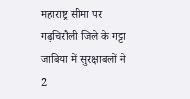महाराष्ट्र सीमा पर गढ़चिरौली जिले के गट्टा जाबिया में सुरक्षाबलों ने 2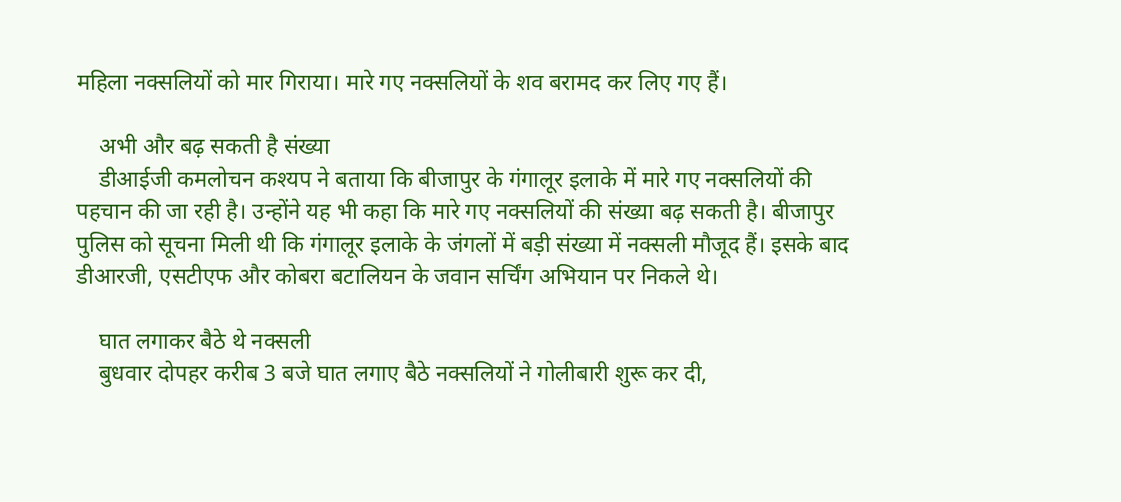महिला नक्सलियों को मार गिराया। मारे गए नक्सलियों के शव बरामद कर लिए गए हैं।

    अभी और बढ़ सकती है संख्या
    डीआईजी कमलोचन कश्यप ने बताया कि बीजापुर के गंगालूर इलाके में मारे गए नक्सलियों की पहचान की जा रही है। उन्होंने यह भी कहा कि मारे गए नक्सलियों की संख्या बढ़ सकती है। बीजापुर पुलिस को सूचना मिली थी कि गंगालूर इलाके के जंगलों में बड़ी संख्या में नक्सली मौजूद हैं। इसके बाद डीआरजी, एसटीएफ और कोबरा बटालियन के जवान सर्चिंग अभियान पर निकले थे।

    घात लगाकर बैठे थे नक्सली
    बुधवार दोपहर करीब 3 बजे घात लगाए बैठे नक्सलियों ने गोलीबारी शुरू कर दी,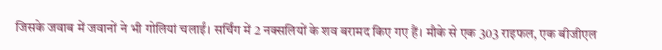जिसके जवाब में जवानों ने भी गोलियां चलाईं। सर्चिंग में 2 नक्सलियों के शव बरामद किए गए हैं। मौके से एक 303 राइफल, एक बीजीएल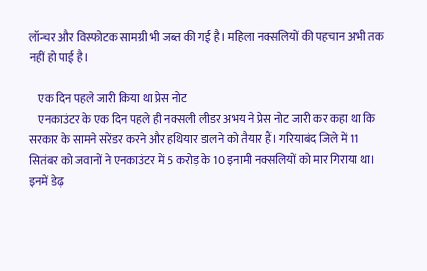लॉन्चर और विस्फोटक सामग्री भी जब्त की गई है। महिला नक्सलियों की पहचान अभी तक नहीं हो पाई है।

    एक दिन पहले जारी किया था प्रेस नोट
    एनकाउंटर के एक दिन पहले ही नक्सली लीडर अभय ने प्रेस नोट जारी कर कहा था कि सरकार के सामने सरेंडर करने और हथियार डालने को तैयार हैं। गरियाबंद जिले में 11 सितंबर को जवानों ने एनकाउंटर में 5 करोड़ के 10 इनामी नक्सलियों को मार गिराया था। इनमें डेढ़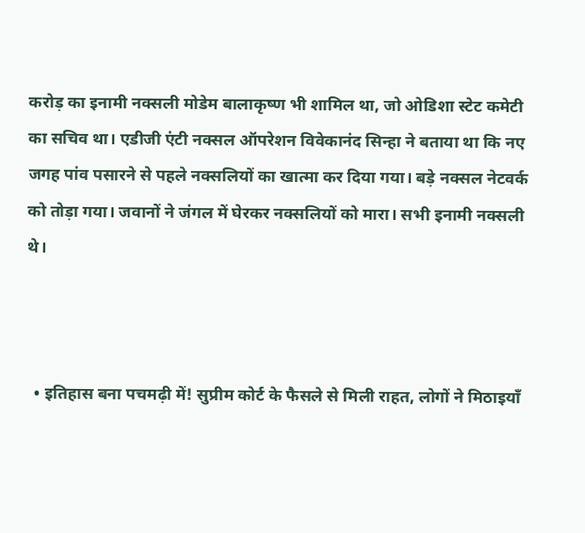करोड़ का इनामी नक्सली मोडेम बालाकृष्ण भी शामिल था, जो ओडिशा स्टेट कमेटी का सचिव था। एडीजी एंटी नक्सल ऑपरेशन विवेकानंद सिन्हा ने बताया था कि नए जगह पांव पसारने से पहले नक्सलियों का खात्मा कर दिया गया। बड़े नक्सल नेटवर्क को तोड़ा गया। जवानों ने जंगल में घेरकर नक्सलियों को मारा। सभी इनामी नक्सली थे।



  • इतिहास बना पचमढ़ी में! सुप्रीम कोर्ट के फैसले से मिली राहत, लोगों ने मिठाइयाँ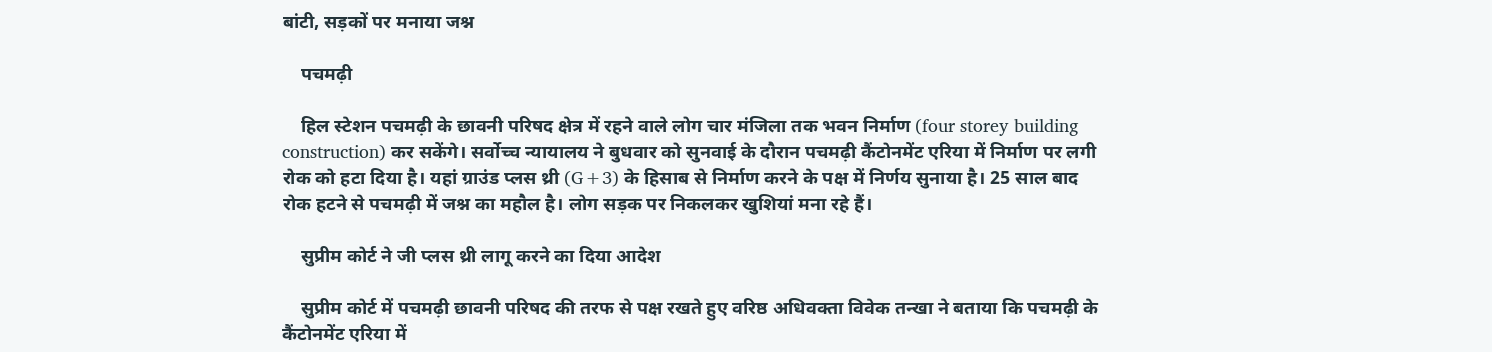बांटी, सड़कों पर मनाया जश्न

    पचमढ़ी

    हिल स्टेशन पचमढ़ी के छावनी परिषद क्षेत्र में रहने वाले लोग चार मंजिला तक भवन निर्माण (four storey building construction) कर सकेंगे। सर्वोच्च न्यायालय ने बुधवार को सुनवाई के दौरान पचमढ़ी कैंटोनमेंट एरिया में निर्माण पर लगी रोक को हटा दिया है। यहां ग्राउंड प्लस थ्री (G+3) के हिसाब से निर्माण करने के पक्ष में निर्णय सुनाया है। 25 साल बाद रोक हटने से पचमढ़ी में जश्न का महौल है। लोग सड़क पर निकलकर खुशियां मना रहे हैं।

    सुप्रीम कोर्ट ने जी प्लस थ्री लागू करने का दिया आदेश

    सुप्रीम कोर्ट में पचमढ़ी छावनी परिषद की तरफ से पक्ष रखते हुए वरिष्ठ अधिवक्ता विवेक तन्खा ने बताया कि पचमढ़ी के कैंटोनमेंट एरिया में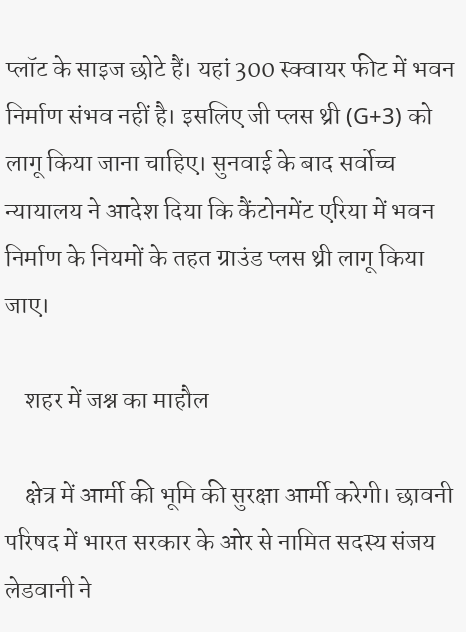प्लॉट के साइज छोटे हैं। यहां 300 स्क्वायर फीट में भवन निर्माण संभव नहीं है। इसलिए जी प्लस थ्री (G+3) को लागू किया जाना चाहिए। सुनवाई के बाद सर्वोच्च न्यायालय ने आदेश दिया कि कैंटोनमेंट एरिया में भवन निर्माण के नियमों के तहत ग्राउंड प्लस थ्री लागू किया जाए।

    शहर में जश्न का माहौल

    क्षेत्र में आर्मी की भूमि की सुरक्षा आर्मी करेगी। छावनी परिषद में भारत सरकार के ओर से नामित सदस्य संजय लेडवानी ने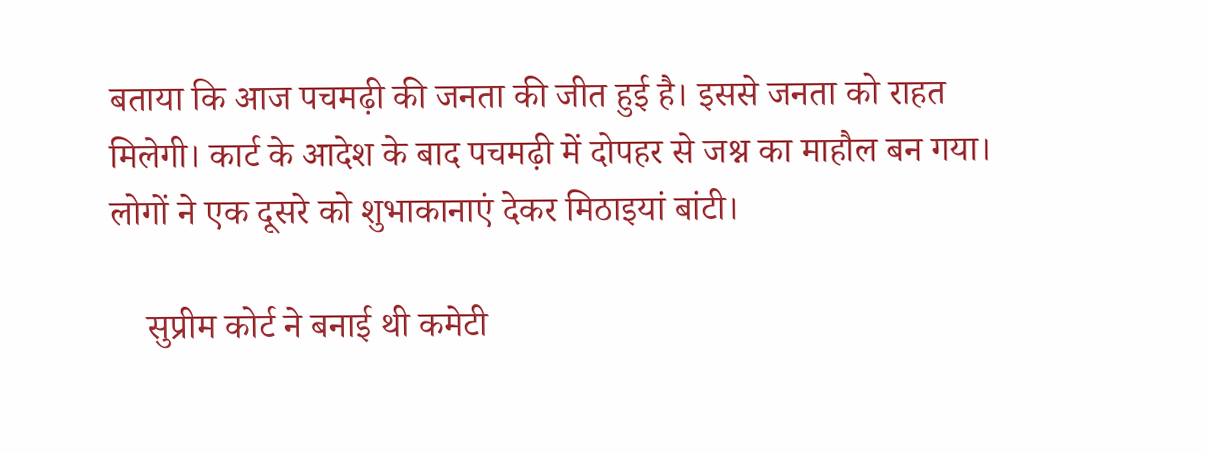बताया कि आज पचमढ़ी की जनता की जीत हुई है। इससे जनता को राहत मिलेगी। कार्ट के आदेश के बाद पचमढ़ी में दोपहर से जश्न का माहौल बन गया। लोगों ने एक दूसरे को शुभाकानाएं देकर मिठाइयां बांटी।

    सुप्रीम कोर्ट ने बनाई थी कमेटी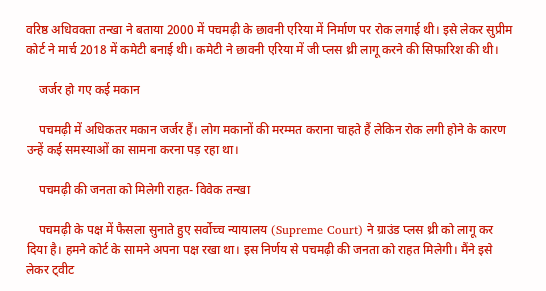वरिष्ठ अधिवक्ता तन्खा ने बताया 2000 में पचमढ़ी के छावनी एरिया में निर्माण पर रोक लगाई थी। इसे लेकर सुप्रीम कोर्ट ने मार्च 2018 में कमेटी बनाई थी। कमेटी ने छावनी एरिया में जी प्लस थ्री लागू करने की सिफारिश की थी।

    जर्जर हो गए कई मकान

    पचमढ़ी में अधिकतर मकान जर्जर हैं। लोग मकानों की मरम्मत कराना चाहते हैं लेकिन रोक लगी होने के कारण उन्हें कई समस्याओं का सामना करना पड़ रहा था।

    पचमढ़ी की जनता को मिलेगी राहत- विवेक तन्खा

    पचमढ़ी के पक्ष में फैसला सुनाते हुए सर्वोच्च न्यायालय (Supreme Court) ने ग्राउंड प्लस थ्री को लागू कर दिया है। हमने कोर्ट के सामने अपना पक्ष रखा था। इस निर्णय से पचमढ़ी की जनता को राहत मिलेगी। मैंने इसे लेकर ट्वीट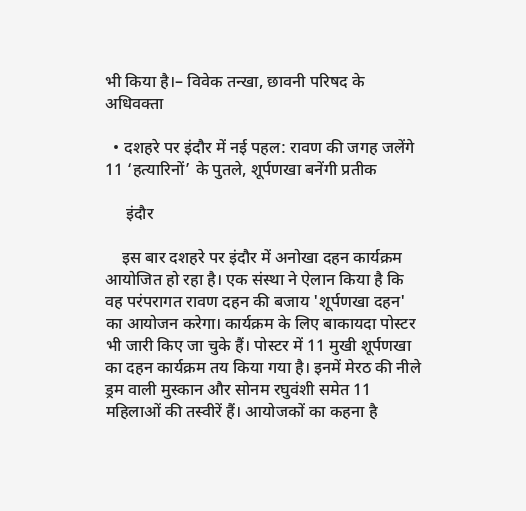भी किया है।– विवेक तन्खा, छावनी परिषद के अधिवक्ता

  • दशहरे पर इंदौर में नई पहल: रावण की जगह जलेंगे 11 ‘हत्यारिनों’ के पुतले, शूर्पणखा बनेंगी प्रतीक

     इंदौर

    इस बार दशहरे पर इंदौर में अनोखा दहन कार्यक्रम आयोजित हो रहा है। एक संस्था ने ऐलान किया है कि वह परंपरागत रावण दहन की बजाय 'शूर्पणखा दहन' का आयोजन करेगा। कार्यक्रम के लिए बाकायदा पोस्टर भी जारी किए जा चुके हैं। पोस्टर में 11 मुखी शूर्पणखा का दहन कार्यक्रम तय किया गया है। इनमें मेरठ की नीले ड्रम वाली मुस्कान और सोनम रघुवंशी समेत 11 महिलाओं की तस्वीरें हैं। आयोजकों का कहना है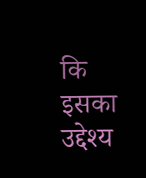कि इसका उद्देश्य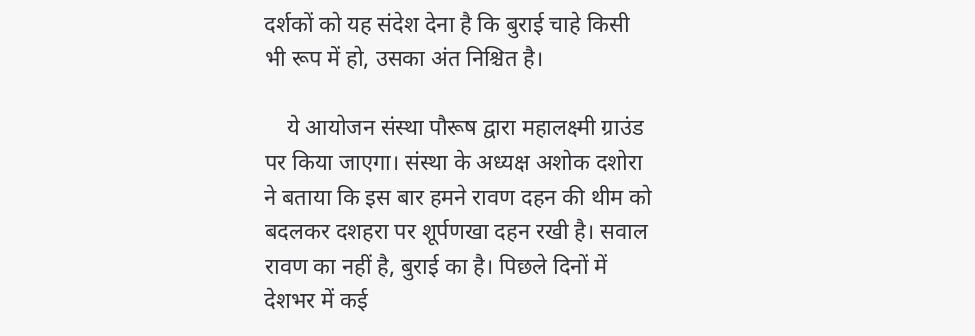दर्शकों को यह संदेश देना है कि बुराई चाहे किसी भी रूप में हो, उसका अंत निश्चित है।

    ये आयोजन संस्था पौरूष द्वारा महालक्ष्मी ग्राउंड पर किया जाएगा। संस्था के अध्यक्ष अशोक दशोरा ने बताया कि इस बार हमने रावण दहन की थीम को बदलकर दशहरा पर शूर्पणखा दहन रखी है। सवाल रावण का नहीं है, बुराई का है। पिछले दिनों में देशभर में कई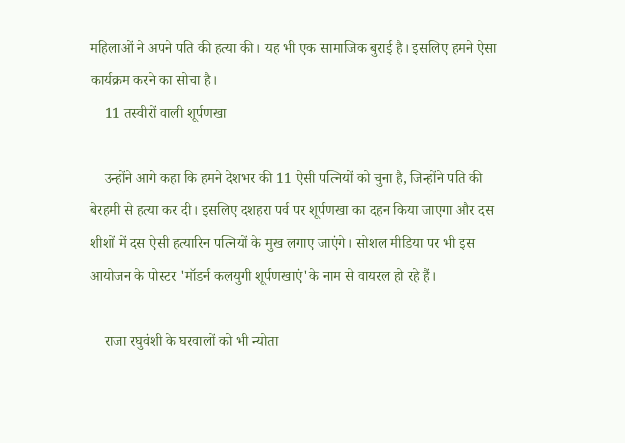महिलाओं ने अपने पति की हत्या की। यह भी एक सामाजिक बुराई है। इसलिए हमने ऐसा कार्यक्रम करने का सोचा है।
    11 तस्वीरों वाली शूर्पणखा

    उन्होंने आगे कहा कि हमने देशभर की 11 ऐसी पत्नियों को चुना है, जिन्होंने पति की बेरहमी से हत्या कर दी। इसलिए दशहरा पर्व पर शूर्पणखा का दहन किया जाएगा और दस शीशों में दस ऐसी हत्यारिन पत्नियों के मुख लगाए जाएंगे। सोशल मीडिया पर भी इस आयोजन के पोस्टर 'मॉडर्न कलयुगी शूर्पणखाएं'के नाम से वायरल हो रहे हैं।

    राजा रघुवंशी के घरवालों को भी न्योता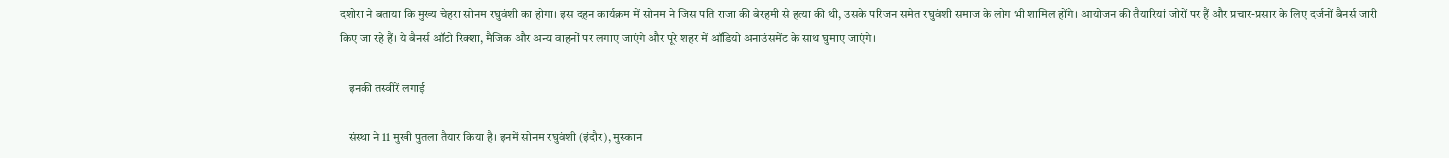दशोरा ने बताया कि मुख्य चेहरा सोनम रघुवंशी का होगा। इस दहन कार्यक्रम में सोनम ने जिस पति राजा की बेरहमी से हत्या की थी, उसके परिजन समेत रघुवंशी समाज के लोग भी शामिल होंगे। आयोजन की तैयारियां जोरों पर हैं और प्रचार-प्रसार के लिए दर्जनों बैनर्स जारी किए जा रहे हैं। ये बैनर्स ऑटो रिक्शा, मैजिक और अन्य वाहनों पर लगाए जाएंगे और पूरे शहर में ऑडियो अनाउंसमेंट के साथ घुमाए जाएंगे।

    इनकी तस्वीरें लगाई

    संस्था ने 11 मुखी पुतला तैयार किया है। इनमें सोनम रघुवंशी (इंदौर), मुस्कान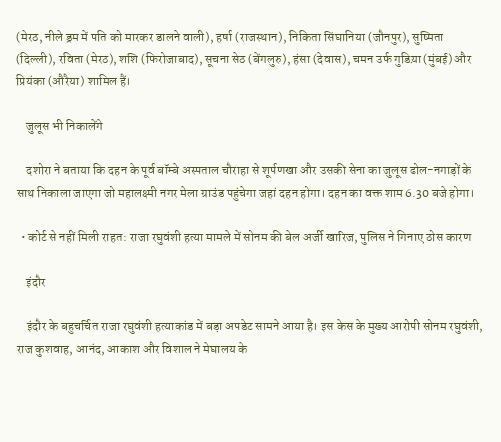(मेरठ, नीले ड्रम में पति को मारकर डालने वाली), हर्षा (राजस्थान), निकिता सिंघानिया (जौनपुर), सुष्मिता (दिल्ली), रविता (मेरठ), शशि (फिरोजाबाद), सूचना सेठ (बेंगलुरु), हंसा (देवास), चमन उर्फ गुडिय़ा (मुंबई) और प्रियंका (औरैया) शामिल हैं।

    जुलूस भी निकालेंगे

    दशोरा ने बताया कि दहन के पूर्व बॉम्बे अस्पताल चौराहा से शूर्पणखा और उसकी सेना का जुलूस ढोल-नगाड़ों के साथ निकाला जाएगा जो महालक्ष्मी नगर मेला ग्राउंड पहुंचेगा जहां दहन होगा। दहन का वक्त शाम 6.30 बजे होगा।

  • कोर्ट से नहीं मिली राहत: राजा रघुवंशी हत्या मामले में सोनम की बेल अर्जी खारिज, पुलिस ने गिनाए ठोस कारण

    इंदौर

    इंदौर के बहुचर्चित राजा रघुवंशी हत्याकांड में बड़ा अपडेट सामने आया है। इस केस के मुख्य आरोपी सोनम रघुवंशी, राज कुशवाह, आनंद, आकाश और विशाल ने मेघालय के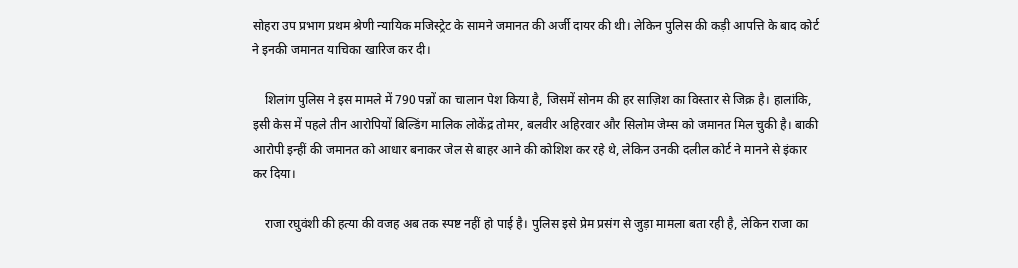सोहरा उप प्रभाग प्रथम श्रेणी न्यायिक मजिस्ट्रेट के सामने जमानत की अर्जी दायर की थी। लेकिन पुलिस की कड़ी आपत्ति के बाद कोर्ट ने इनकी जमानत याचिका खारिज कर दी।

    शिलांग पुलिस ने इस मामले में 790 पन्नों का चालान पेश किया है, जिसमें सोनम की हर साज़िश का विस्तार से जिक्र है। हालांकि, इसी केस में पहले तीन आरोपियों बिल्डिंग मालिक लोकेंद्र तोमर, बलवीर अहिरवार और सिलोम जेम्स को जमानत मिल चुकी है। बाकी आरोपी इन्हीं की जमानत को आधार बनाकर जेल से बाहर आने की कोशिश कर रहे थे, लेकिन उनकी दलील कोर्ट ने मानने से इंकार कर दिया।

    राजा रघुवंशी की हत्या की वजह अब तक स्पष्ट नहीं हो पाई है। पुलिस इसे प्रेम प्रसंग से जुड़ा मामला बता रही है, लेकिन राजा का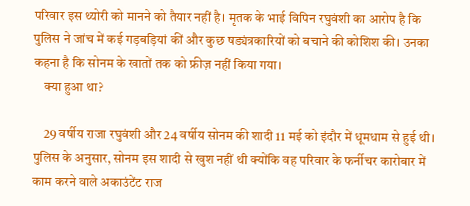परिवार इस थ्योरी को मानने को तैयार नहीं है। मृतक के भाई विपिन रघुवंशी का आरोप है कि पुलिस ने जांच में कई गड़बड़ियां कीं और कुछ षड्यंत्रकारियों को बचाने की कोशिश की। उनका कहना है कि सोनम के खातों तक को फ्रीज़ नहीं किया गया।
    क्या हुआ था?

    29 वर्षीय राजा रघुवंशी और 24 वर्षीय सोनम की शादी 11 मई को इंदौर में धूमधाम से हुई थी। पुलिस के अनुसार, सोनम इस शादी से खुश नहीं थी क्योंकि वह परिवार के फर्नीचर कारोबार में काम करने वाले अकाउंटेंट राज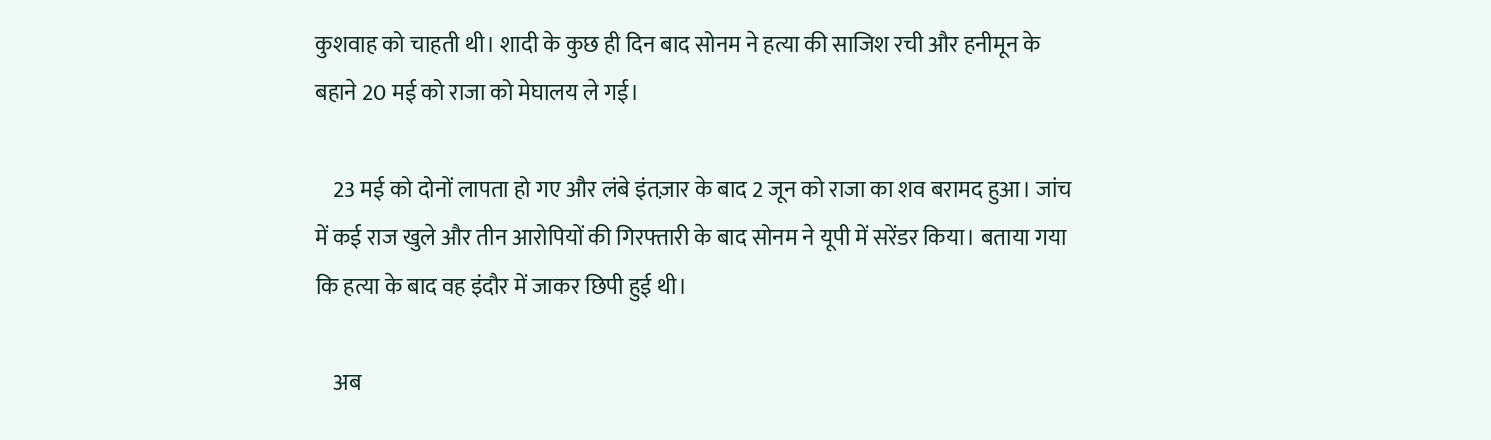कुशवाह को चाहती थी। शादी के कुछ ही दिन बाद सोनम ने हत्या की साजिश रची और हनीमून के बहाने 20 मई को राजा को मेघालय ले गई।

    23 मई को दोनों लापता हो गए और लंबे इंतज़ार के बाद 2 जून को राजा का शव बरामद हुआ। जांच में कई राज खुले और तीन आरोपियों की गिरफ्तारी के बाद सोनम ने यूपी में सरेंडर किया। बताया गया कि हत्या के बाद वह इंदौर में जाकर छिपी हुई थी।

    अब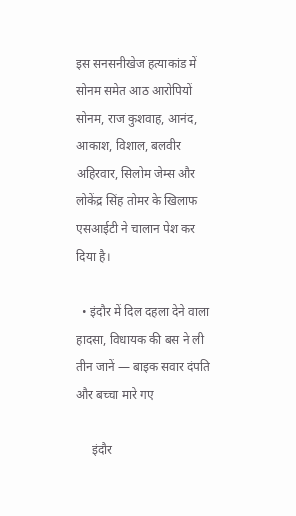इस सनसनीखेज हत्याकांड में सोनम समेत आठ आरोपियों सोनम, राज कुशवाह, आनंद, आकाश, विशाल, बलवीर अहिरवार, सिलोम जेम्स और लोकेंद्र सिंह तोमर के खिलाफ एसआईटी ने चालान पेश कर दिया है।

  • इंदौर में दिल दहला देने वाला हादसा, विधायक की बस ने ली तीन जानें — बाइक सवार दंपति और बच्चा मारे गए

     इंदौर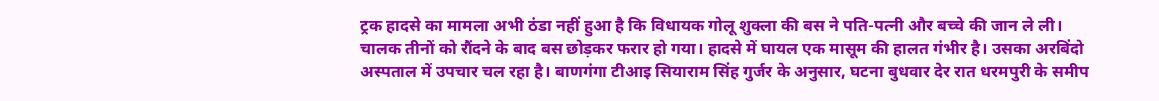ट्रक हादसे का मामला अभी ठंडा नहीं हुआ है कि विधायक गोलू शुक्ला की बस ने पति-पत्नी और बच्चे की जान ले ली। चालक तीनों को रौंदने के बाद बस छोड़कर फरार हो गया। हादसे में घायल एक मासूम की हालत गंभीर है। उसका अरबिंदो अस्पताल में उपचार चल रहा है। बाणगंगा टीआइ सियाराम सिंह गुर्जर के अनुसार, घटना बुधवार देर रात धरमपुरी के समीप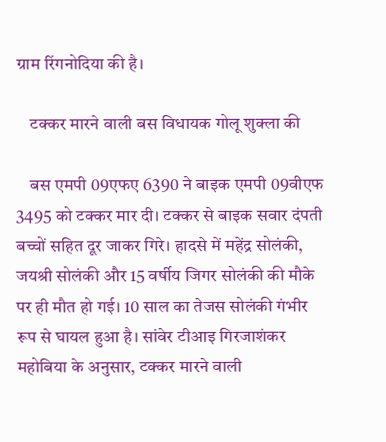ग्राम रिंगनोदिया की है।

    टक्कर मारने वाली बस विधायक गोलू शुक्ला की

    बस एमपी 09एफए 6390 ने बाइक एमपी 09वीएफ 3495 को टक्कर मार दी। टक्कर से बाइक सवार दंपती बच्चों सहित दूर जाकर गिरे। हादसे में महेंद्र सोलंकी, जयश्री सोलंकी और 15 वर्षीय जिगर सोलंकी की मौके पर ही मौत हो गई। 10 साल का तेजस सोलंकी गंभीर रूप से घायल हुआ है। सांवेर टीआइ गिरजाशंकर महोबिया के अनुसार, टक्कर मारने वाली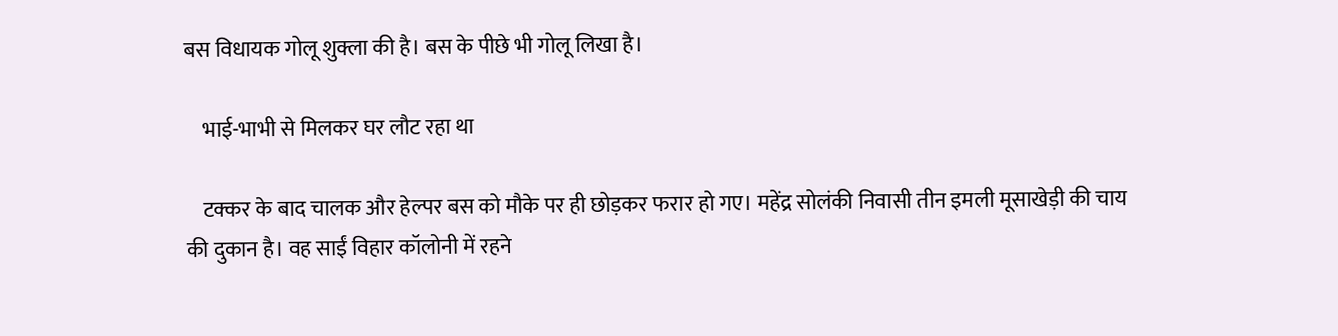बस विधायक गोलू शुक्ला की है। बस के पीछे भी गोलू लिखा है।

    भाई-भाभी से मिलकर घर लौट रहा था

    टक्कर के बाद चालक और हेल्पर बस को मौके पर ही छोड़कर फरार हो गए। महेंद्र सोलंकी निवासी तीन इमली मूसाखेड़ी की चाय की दुकान है। वह साईं विहार कॉलोनी में रहने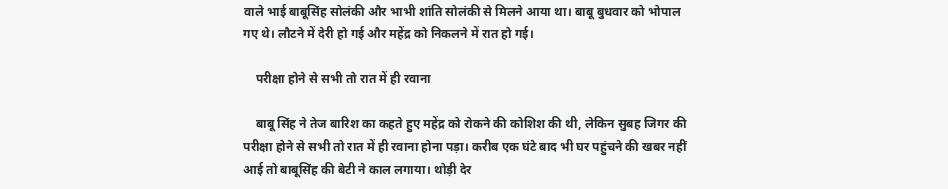वाले भाई बाबूसिंह सोलंकी और भाभी शांति सोलंकी से मिलने आया था। बाबू बुधवार को भोपाल गए थे। लौटने में देरी हो गई और महेंद्र को निकलने में रात हो गई।

    परीक्षा होने से सभी तो रात में ही रवाना

    बाबू सिंह ने तेज बारिश का कहते हुए महेंद्र को रोकने की कोशिश की थी, लेकिन सुबह जिगर की परीक्षा होने से सभी तो रात में ही रवाना होना पड़ा। करीब एक घंटे बाद भी घर पहुंचने की खबर नहीं आई तो बाबूसिंह की बेटी ने काल लगाया। थोड़ी देर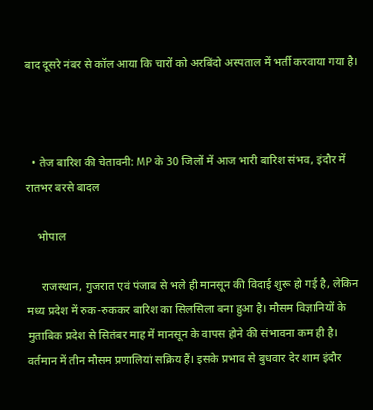बाद दूसरे नंबर से कॉल आया कि चारों को अरबिंदो अस्पताल में भर्ती करवाया गया है।



  • तेज बारिश की चेतावनी: MP के 30 जिलों में आज भारी बारिश संभव, इंदौर में रातभर बरसे बादल

    भोपाल

     राजस्थान, गुजरात एवं पंजाब से भले ही मानसून की विदाई शुरू हो गई है, लेकिन मध्य प्रदेश में रुक-रुककर बारिश का सिलसिला बना हुआ है। मौसम विज्ञानियों के मुताबिक प्रदेश से सितंबर माह में मानसून के वापस होने की संभावना कम ही है। वर्तमान में तीन मौसम प्रणालियां सक्रिय हैं। इसके प्रभाव से बुधवार देर शाम इंदौर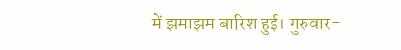में झमाझम बारिश हुई। गुरुवार-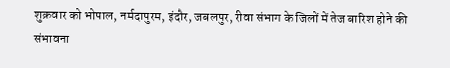शुक्रवार को भोपाल, नर्मदापुरम, इंदौर, जबलपुर, रीवा संभाग के जिलों में तेज बारिश होने की संभावना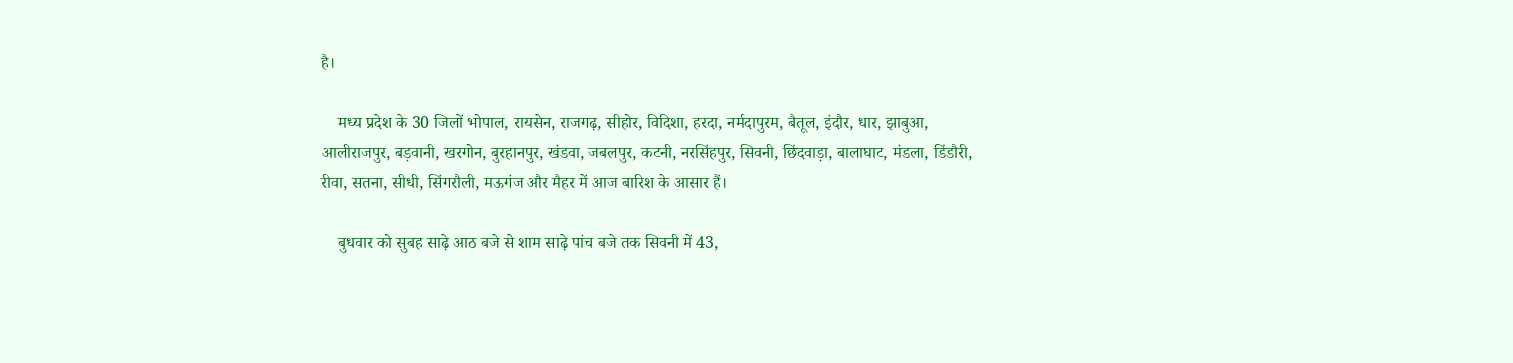है।

    मध्य प्रदेश के 30 जिलों भोपाल, रायसेन, राजगढ़, सीहोर, विदिशा, हरदा, नर्मदापुरम, बैतूल, इंदौर, धार, झाबुआ, आलीराजपुर, बड़वानी, खरगोन, बुरहानपुर, खंडवा, जबलपुर, कटनी, नरसिंहपुर, सिवनी, छिंदवाड़ा, बालाघाट, मंडला, डिंडौरी, रीवा, सतना, सीधी, सिंगरौली, मऊगंज और मैहर में आज बारिश के आसार हैं।

    बुधवार को सुबह साढ़े आठ बजे से शाम साढ़े पांच बजे तक सिवनी में 43,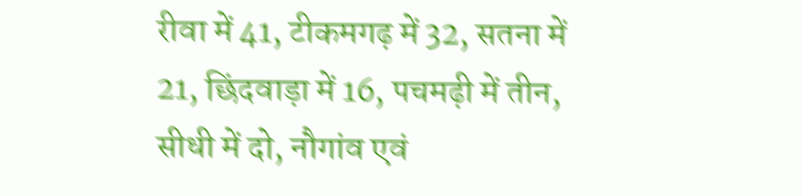रीवा में 41, टीकमगढ़ में 32, सतना में 21, छिंदवाड़ा में 16, पचमढ़ी में तीन, सीधी में दो, नौगांव एवं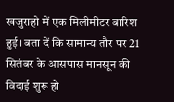खजुराहो में एक मिलीमीटर बारिश हुई। बता दें कि सामान्य तौर पर 21 सितंबर के आसपास मानसून की विदाई शुरू हो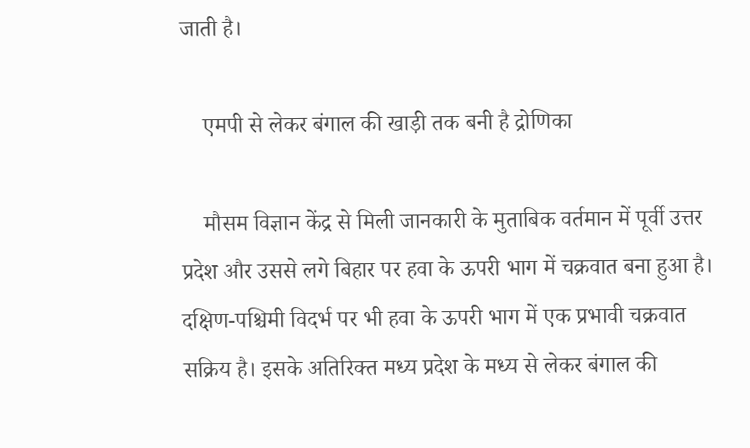जाती है।

    एमपी से लेकर बंगाल की खाड़ी तक बनी है द्रोणिका

    मौसम विज्ञान केंद्र से मिली जानकारी के मुताबिक वर्तमान में पूर्वी उत्तर प्रदेश और उससे लगे बिहार पर हवा के ऊपरी भाग में चक्रवात बना हुआ है। दक्षिण-पश्चिमी विदर्भ पर भी हवा के ऊपरी भाग में एक प्रभावी चक्रवात सक्रिय है। इसके अतिरिक्त मध्य प्रदेश के मध्य से लेकर बंगाल की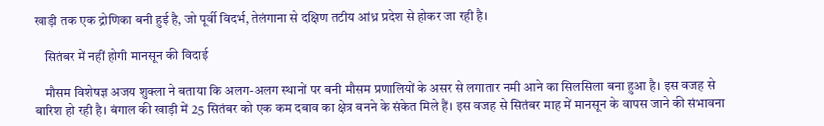खाड़ी तक एक द्रोणिका बनी हुई है, जो पूर्वी विदर्भ, तेलंगाना से दक्षिण तटीय आंध्र प्रदेश से होकर जा रही है।

    सितंबर में नहीं होगी मानसून की विदाई

    मौसम विशेषज्ञ अजय शुक्ला ने बताया कि अलग-अलग स्थानों पर बनी मौसम प्रणालियों के असर से लगातार नमी आने का सिलसिला बना हुआ है। इस वजह से बारिश हो रही है। बंगाल की खाड़ी में 25 सितंबर को एक कम दबाव का क्षेत्र बनने के संकेत मिले हैं। इस वजह से सितंबर माह में मानसून के वापस जाने की संभावना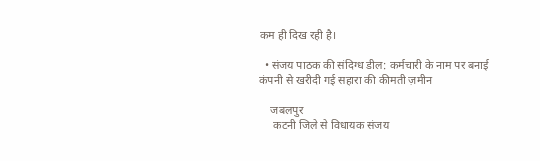कम ही दिख रही है।

  • संजय पाठक की संदिग्ध डील: कर्मचारी के नाम पर बनाई कंपनी से खरीदी गई सहारा की कीमती ज़मीन

    जबलपुर
     कटनी जिले से विधायक संजय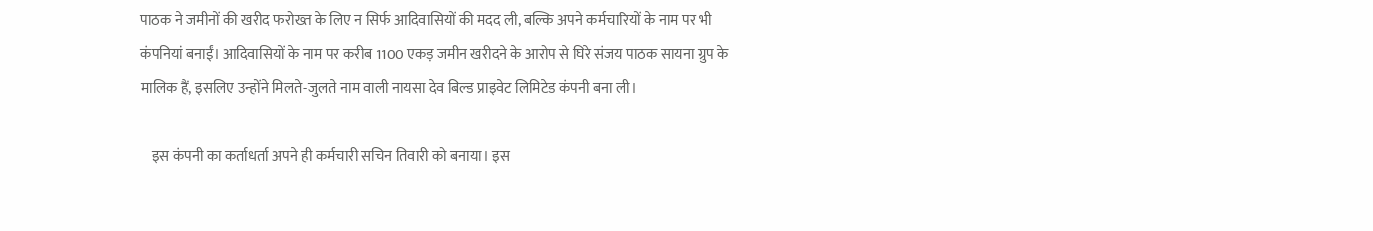पाठक ने जमीनों की खरीद फरोख्त के लिए न सिर्फ आदिवासियों की मदद ली, बल्कि अपने कर्मचारियों के नाम पर भी कंपनियां बनाईं। आदिवासियों के नाम पर करीब 1100 एकड़ जमीन खरीदने के आरोप से घिरे संजय पाठक सायना ग्रुप के मालिक हैं, इसलिए उन्होंने मिलते-जुलते नाम वाली नायसा देव बिल्ड प्राइवेट लिमिटेड कंपनी बना ली।

    इस कंपनी का कर्ताधर्ता अपने ही कर्मचारी सचिन तिवारी को बनाया। इस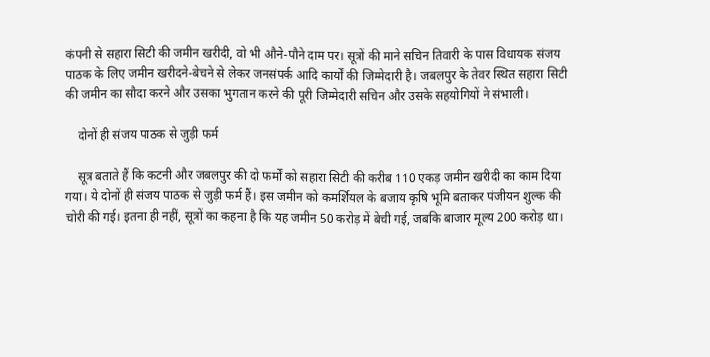कंपनी से सहारा सिटी की जमीन खरीदी, वो भी औने-पौने दाम पर। सूत्रों की माने सचिन तिवारी के पास विधायक संजय पाठक के लिए जमीन खरीदने-बेचने से लेकर जनसंपर्क आदि कार्यों की जिम्मेदारी है। जबलपुर के तेवर स्थित सहारा सिटी की जमीन का सौदा करने और उसका भुगतान करने की पूरी जिम्मेदारी सचिन और उसके सहयोगियों ने संभाली।

    दोनों ही संजय पाठक से जुड़ी फर्म

    सूत्र बताते हैं कि कटनी और जबलपुर की दो फर्मों को सहारा सिटी की करीब 110 एकड़ जमीन खरीदी का काम दिया गया। ये दोनों ही संजय पाठक से जुड़ी फर्म हैं। इस जमीन को कमर्शियल के बजाय कृषि भूमि बताकर पंजीयन शुल्क की चोरी की गई। इतना ही नहीं, सूत्रों का कहना है कि यह जमीन 50 करोड़ में बेची गई, जबकि बाजार मूल्य 200 करोड़ था।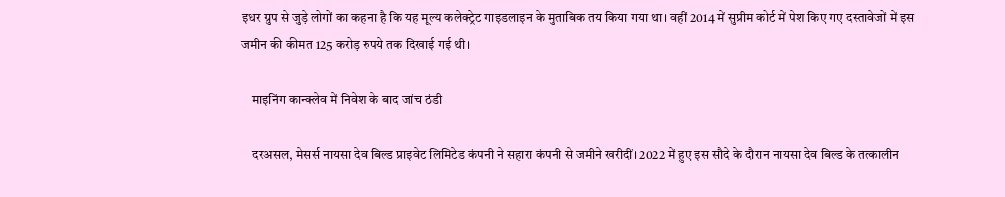इधर ग्रुप से जुड़े लोगों का कहना है कि यह मूल्य कलेक्ट्रेट गाइडलाइन के मुताबिक तय किया गया था। वहीं 2014 में सुप्रीम कोर्ट में पेश किए गए दस्तावेजों में इस जमीन की कीमत 125 करोड़ रुपये तक दिखाई गई थी।

    माइनिंग कान्क्लेव में निवेश के बाद जांच ठंडी

    दरअसल, मेसर्स नायसा देव बिल्ड प्राइवेट लिमिटेड कंपनी ने सहारा कंपनी से जमीने खरीदीं। 2022 में हुए इस सौदे के दौरान नायसा देव बिल्ड के तत्कालीन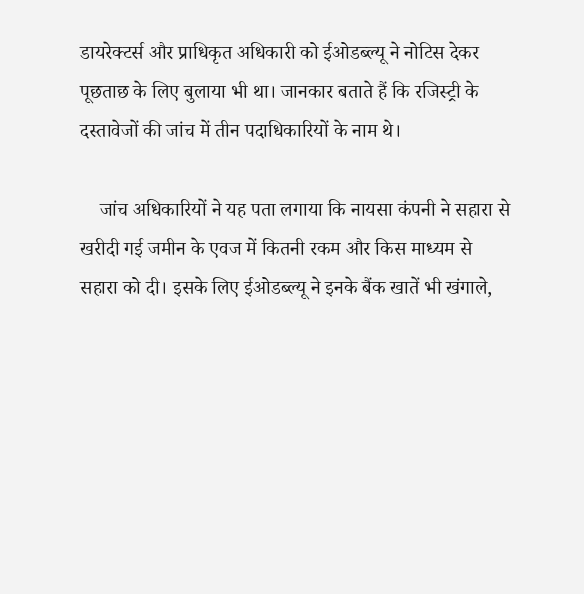डायरेक्टर्स और प्राधिकृत अधिकारी को ईओडब्ल्यू ने नोटिस देकर पूछताछ के लिए बुलाया भी था। जानकार बताते हैं कि रजिस्ट्री के दस्तावेजों की जांच में तीन पदाधिकारियों के नाम थे।

    जांच अधिकारियों ने यह पता लगाया कि नायसा कंपनी ने सहारा से खरीदी गई जमीन के एवज में कितनी रकम और किस माध्यम से सहारा को दी। इसके लिए ईओडब्ल्यू ने इनके बैंक खातें भी खंगाले,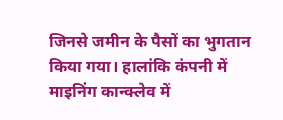जिनसे जमीन के पैसों का भुगतान किया गया। हालांकि कंपनी में माइनिंग कान्क्लेव में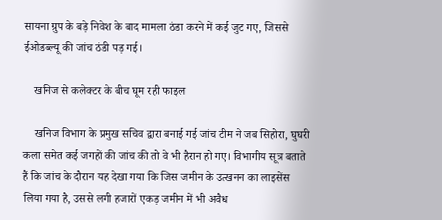सायना ग्रुप के बड़े निवेश के बाद मामला ठंडा करने में कई जुट गए, जिससे ईओडब्ल्यू की जांच ठंडी पड़ गई।

    खनिज से कलेक्टर के बीच घूम रही फाइल

    खनिज विभाग के प्रमुख सचिव द्वारा बनाई गई जांच टीम ने जब सिहोरा, घुघरी कला समेत कई जगहों की जांच की तो वे भी हैरान हो गए। विभागीय सूत्र बताते हैं कि जांच के दौरान यह देखा गया कि जिस जमीन के उत्खनन का लाइसेंस लिया गया है, उससे लगी हजारों एकड़ जमीन में भी अवैध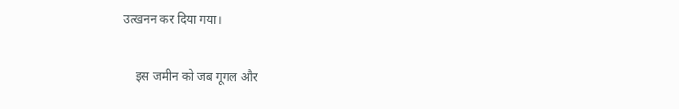उत्खनन कर दिया गया।

    इस जमीन को जब गूगल और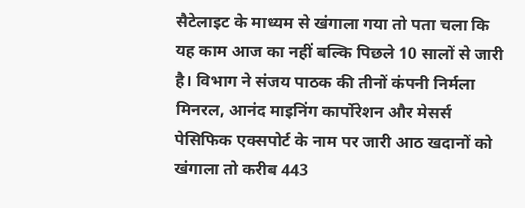सैटेलाइट के माध्यम से खंगाला गया तो पता चला कि यह काम आज का नहीं बल्कि पिछले 10 सालों से जारी है। विभाग ने संजय पाठक की तीनों कंपनी निर्मला मिनरल, आनंद माइनिंग कार्पोरेशन और मेसर्स पेसिफिक एक्सपोर्ट के नाम पर जारी आठ खदानों को खंगाला तो करीब 443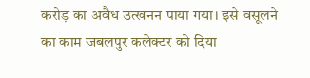करोड़ का अवैध उत्खनन पाया गया। इसे वसूलने का काम जबलपुर कलेक्टर को दिया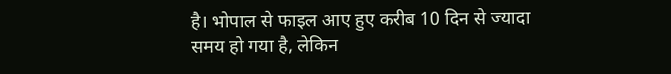है। भोपाल से फाइल आए हुए करीब 10 दिन से ज्यादा समय हो गया है, लेकिन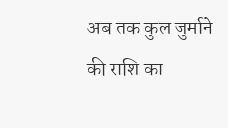अब तक कुल जुर्माने की राशि का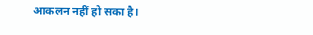आकलन नहीं हो सका है।